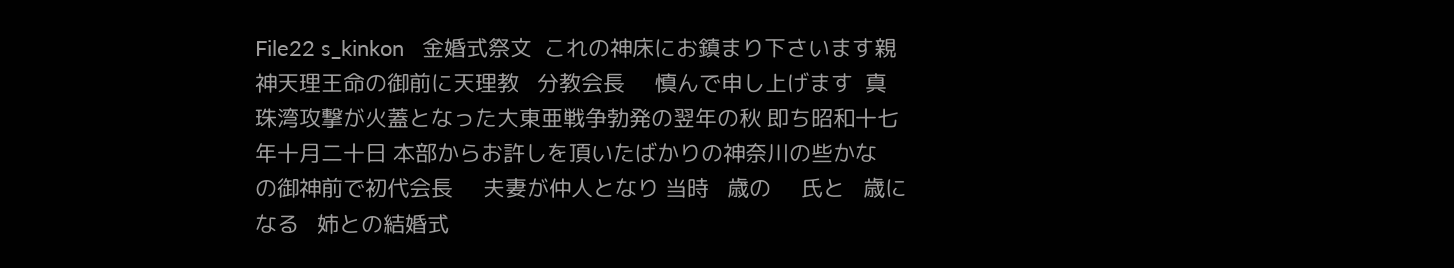File22 s_kinkon   金婚式祭文  これの神床にお鎮まり下さいます親神天理王命の御前に天理教   分教会長     慎んで申し上げます  真珠湾攻撃が火蓋となった大東亜戦争勃発の翌年の秋 即ち昭和十七年十月二十日 本部からお許しを頂いたばかりの神奈川の些かな   の御神前で初代会長     夫妻が仲人となり 当時   歳の     氏と   歳になる   姉との結婚式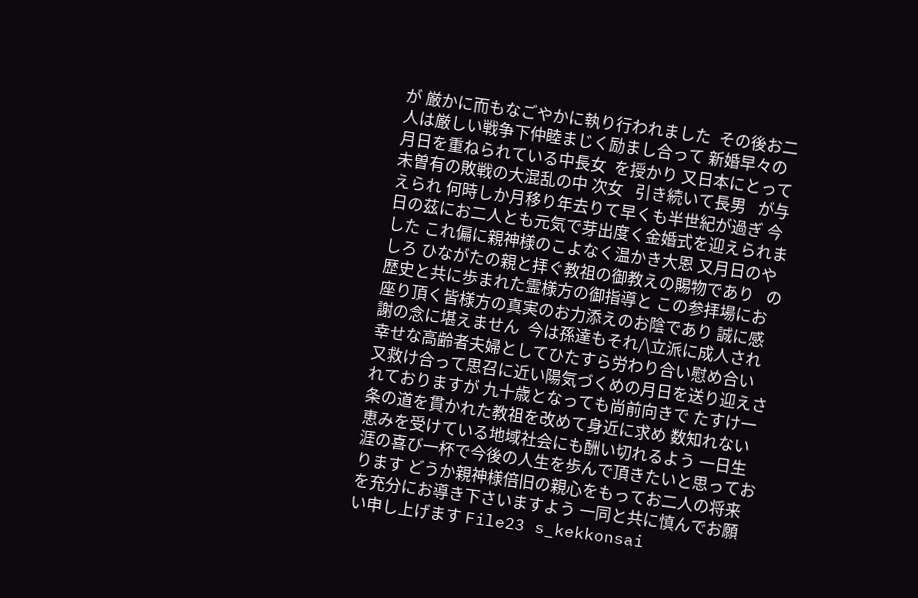が 厳かに而もなごやかに執り行われました  その後お二人は厳しい戦争下仲睦まじく励まし合って 新婚早々の月日を重ねられている中長女  を授かり 又日本にとって未曽有の敗戦の大混乱の中 次女   引き続いて長男   が与えられ 何時しか月移り年去りて早くも半世紀が過ぎ 今日の茲にお二人とも元気で芽出度く金婚式を迎えられました これ偏に親神様のこよなく温かき大恩 又月日のやしろ ひながたの親と拝ぐ教祖の御教えの賜物であり   の歴史と共に歩まれた霊様方の御指導と この参拝場にお座り頂く皆様方の真実のお力添えのお陰であり 誠に感謝の念に堪えません  今は孫達もそれ/\立派に成人され幸せな高齢者夫婦としてひたすら労わり合い慰め合い 又救け合って思召に近い陽気づくめの月日を送り迎えされておりますが 九十歳となっても尚前向きで たすけ一条の道を貫かれた教祖を改めて身近に求め 数知れない恵みを受けている地域社会にも酬い切れるよう 一日生涯の喜び一杯で今後の人生を歩んで頂きたいと思っております どうか親神様倍旧の親心をもってお二人の将来を充分にお導き下さいますよう 一同と共に慎んでお願い申し上げます File23 s_kekkonsai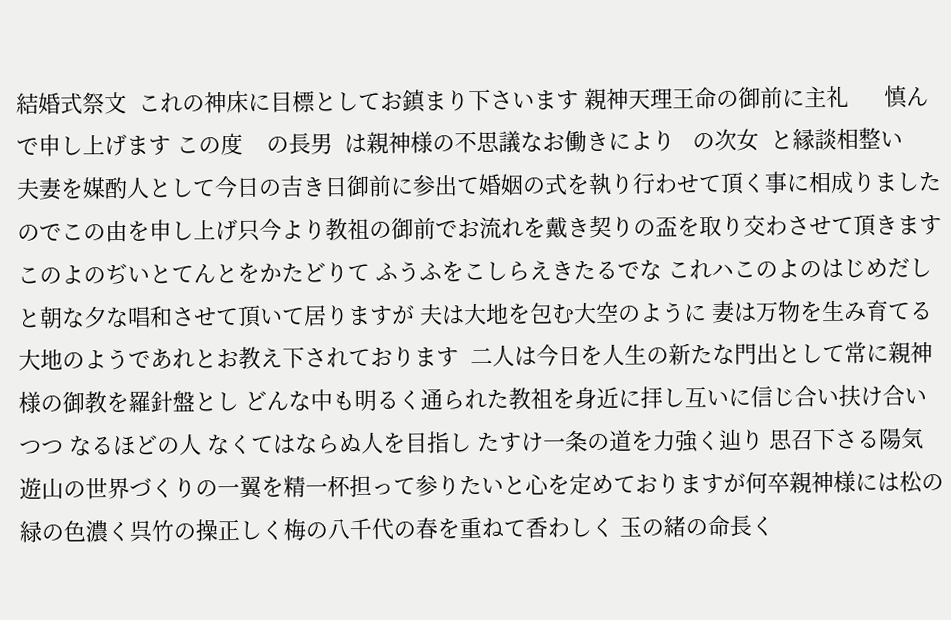結婚式祭文  これの神床に目標としてお鎮まり下さいます 親神天理王命の御前に主礼      慎んで申し上げます この度    の長男  は親神様の不思議なお働きにより   の次女  と縁談相整い    夫妻を媒酌人として今日の吉き日御前に参出て婚姻の式を執り行わせて頂く事に相成りましたのでこの由を申し上げ只今より教祖の御前でお流れを戴き契りの盃を取り交わさせて頂きます  このよのぢいとてんとをかたどりて ふうふをこしらえきたるでな これハこのよのはじめだし と朝な夕な唱和させて頂いて居りますが 夫は大地を包む大空のように 妻は万物を生み育てる大地のようであれとお教え下されております  二人は今日を人生の新たな門出として常に親神様の御教を羅針盤とし どんな中も明るく通られた教祖を身近に拝し互いに信じ合い扶け合いつつ なるほどの人 なくてはならぬ人を目指し たすけ一条の道を力強く辿り 思召下さる陽気遊山の世界づくりの一翼を精一杯担って参りたいと心を定めておりますが何卒親神様には松の緑の色濃く呉竹の操正しく梅の八千代の春を重ねて香わしく 玉の緒の命長く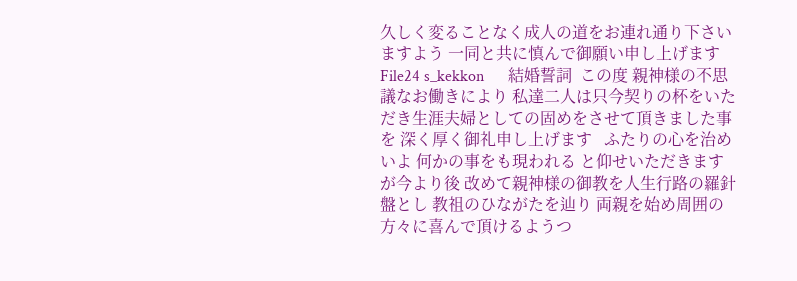久しく変ることなく成人の道をお連れ通り下さいますよう 一同と共に慎んで御願い申し上げます File24 s_kekkon      結婚誓詞  この度 親神様の不思議なお働きにより 私達二人は只今契りの杯をいただき生涯夫婦としての固めをさせて頂きました事を 深く厚く御礼申し上げます   ふたりの心を治めいよ 何かの事をも現われる と仰せいただきますが今より後 改めて親神様の御教を人生行路の羅針盤とし 教祖のひながたを辿り 両親を始め周囲の方々に喜んで頂けるようつ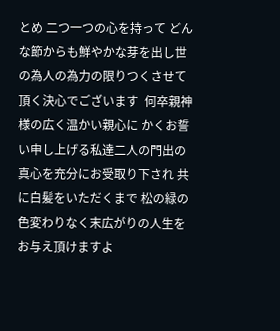とめ 二つ一つの心を持って どんな節からも鮮やかな芽を出し世の為人の為力の限りつくさせて頂く決心でございます  何卒親神様の広く温かい親心に かくお誓い申し上げる私達二人の門出の真心を充分にお受取り下され 共に白髪をいただくまで 松の緑の色変わりなく末広がりの人生をお与え頂けますよ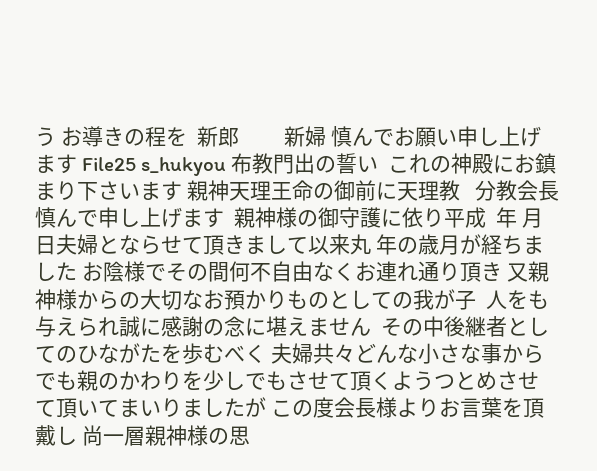う お導きの程を  新郎         新婦 慎んでお願い申し上げます File25 s_hukyou 布教門出の誓い  これの神殿にお鎮まり下さいます 親神天理王命の御前に天理教   分教会長     慎んで申し上げます  親神様の御守護に依り平成  年 月  日夫婦とならせて頂きまして以来丸 年の歳月が経ちました お陰様でその間何不自由なくお連れ通り頂き 又親神様からの大切なお預かりものとしての我が子  人をも与えられ誠に感謝の念に堪えません  その中後継者としてのひながたを歩むべく 夫婦共々どんな小さな事からでも親のかわりを少しでもさせて頂くようつとめさせて頂いてまいりましたが この度会長様よりお言葉を頂戴し 尚一層親神様の思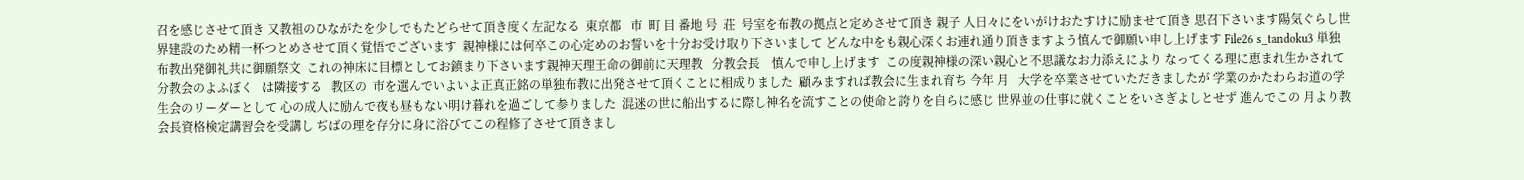召を感じさせて頂き 又教祖のひながたを少しでもたどらせて頂き度く左記なる  東京都   市  町 目 番地 号  荘  号室を布教の拠点と定めさせて頂き 親子 人日々にをいがけおたすけに励ませて頂き 思召下さいます陽気ぐらし世界建設のため精一杯つとめさせて頂く覚悟でございます  親神様には何卒この心定めのお誓いを十分お受け取り下さいまして どんな中をも親心深くお連れ通り頂きますよう慎んで御願い申し上げます File26 s_tandoku3 単独布教出発御礼共に御願祭文  これの神床に目標としてお鎮まり下さいます親神天理王命の御前に天理教   分教会長    慎んで申し上げます  この度親神様の深い親心と不思議なお力添えにより なってくる理に恵まれ生かされて  分教会のよふぼく   は隣接する   教区の  市を選んでいよいよ正真正銘の単独布教に出発させて頂くことに相成りました  顧みますれば教会に生まれ育ち 今年 月   大学を卒業させていただきましたが 学業のかたわらお道の学生会のリーダーとして 心の成人に励んで夜も昼もない明け暮れを過ごして参りました  混迷の世に船出するに際し神名を流すことの使命と誇りを自らに感じ 世界並の仕事に就くことをいさぎよしとせず 進んでこの 月より教会長資格検定講習会を受講し ぢばの理を存分に身に浴びてこの程修了させて頂きまし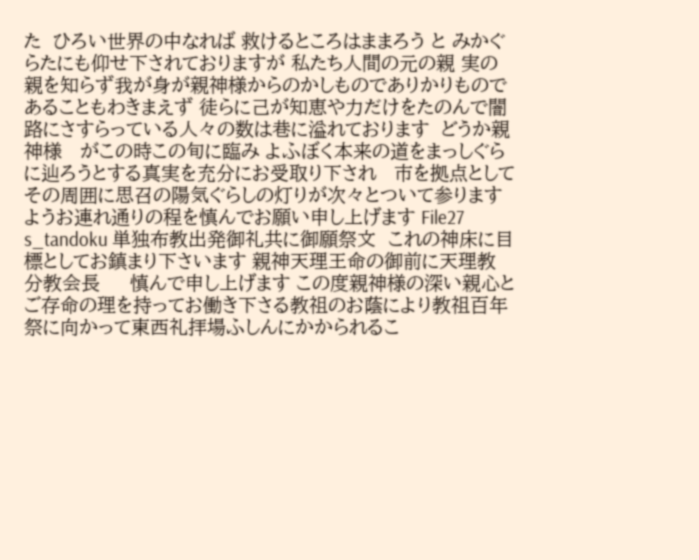た  ひろい世界の中なれば 救けるところはままろう と みかぐらたにも仰せ下されておりますが 私たち人間の元の親 実の親を知らず我が身が親神様からのかしものでありかりものであることもわきまえず 徒らに己が知恵や力だけをたのんで闇路にさすらっている人々の数は巷に溢れております  どうか親神様   がこの時この旬に臨み よふぼく本来の道をまっしぐらに辿ろうとする真実を充分にお受取り下され   市を拠点としてその周囲に思召の陽気ぐらしの灯りが次々とついて参りますようお連れ通りの程を慎んでお願い申し上げます File27 s_tandoku 単独布教出発御礼共に御願祭文  これの神床に目標としてお鎮まり下さいます 親神天理王命の御前に天理教   分教会長     慎んで申し上げます この度親神様の深い親心とご存命の理を持ってお働き下さる教祖のお蔭により教祖百年祭に向かって東西礼拝場ふしんにかかられるこ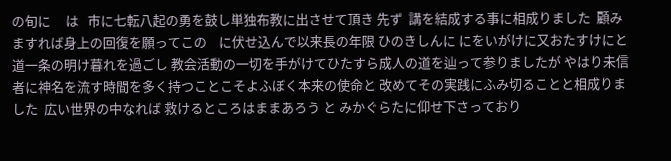の旬に     は   市に七転八起の勇を鼓し単独布教に出させて頂き 先ず  講を結成する事に相成りました  顧みますれば身上の回復を願ってこの    に伏せ込んで以来長の年限 ひのきしんに にをいがけに又おたすけにと道一条の明け暮れを過ごし 教会活動の一切を手がけてひたすら成人の道を辿って参りましたが やはり未信者に神名を流す時間を多く持つことこそよふぼく本来の使命と 改めてその実践にふみ切ることと相成りました  広い世界の中なれば 救けるところはままあろう と みかぐらたに仰せ下さっており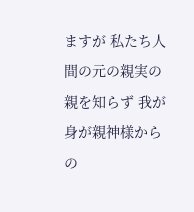ますが 私たち人間の元の親実の親を知らず 我が身が親神様からの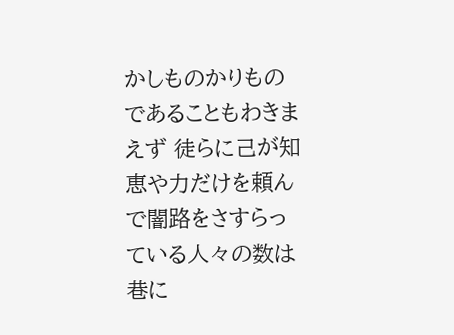かしものかりものであることもわきまえず 徒らに己が知恵や力だけを頼んで闇路をさすらっている人々の数は巷に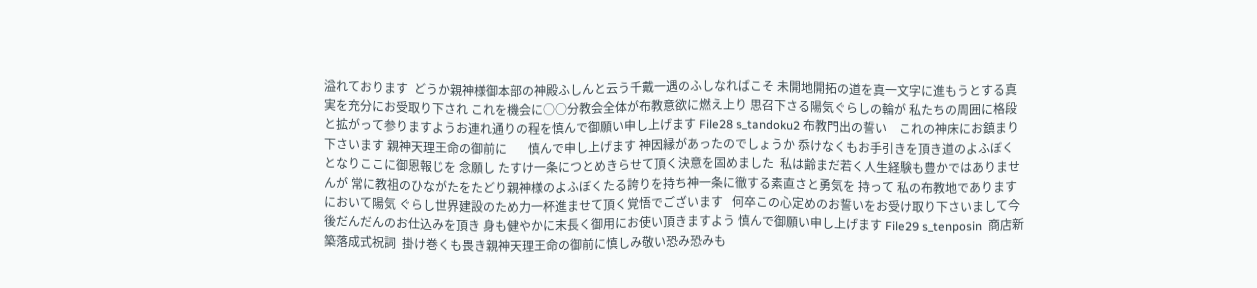溢れております  どうか親神様御本部の神殿ふしんと云う千戴一遇のふしなればこそ 未開地開拓の道を真一文字に進もうとする真実を充分にお受取り下され これを機会に○○分教会全体が布教意欲に燃え上り 思召下さる陽気ぐらしの輪が 私たちの周囲に格段と拡がって参りますようお連れ通りの程を慎んで御願い申し上げます File28 s_tandoku2 布教門出の誓い    これの神床にお鎮まり下さいます 親神天理王命の御前に       慎んで申し上げます 神因縁があったのでしょうか 忝けなくもお手引きを頂き道のよふぼくとなりここに御恩報じを 念願し たすけ一条につとめきらせて頂く決意を固めました  私は齢まだ若く人生経験も豊かではありませんが 常に教祖のひながたをたどり親神様のよふぼくたる誇りを持ち神一条に徹する素直さと勇気を 持って 私の布教地であります  において陽気 ぐらし世界建設のため力一杯進ませて頂く覚悟でございます   何卒この心定めのお誓いをお受け取り下さいまして今後だんだんのお仕込みを頂き 身も健やかに末長く御用にお使い頂きますよう 慎んで御願い申し上げます File29 s_tenposin  商店新築落成式祝詞  掛け巻くも畏き親神天理王命の御前に慎しみ敬い恐み恐みも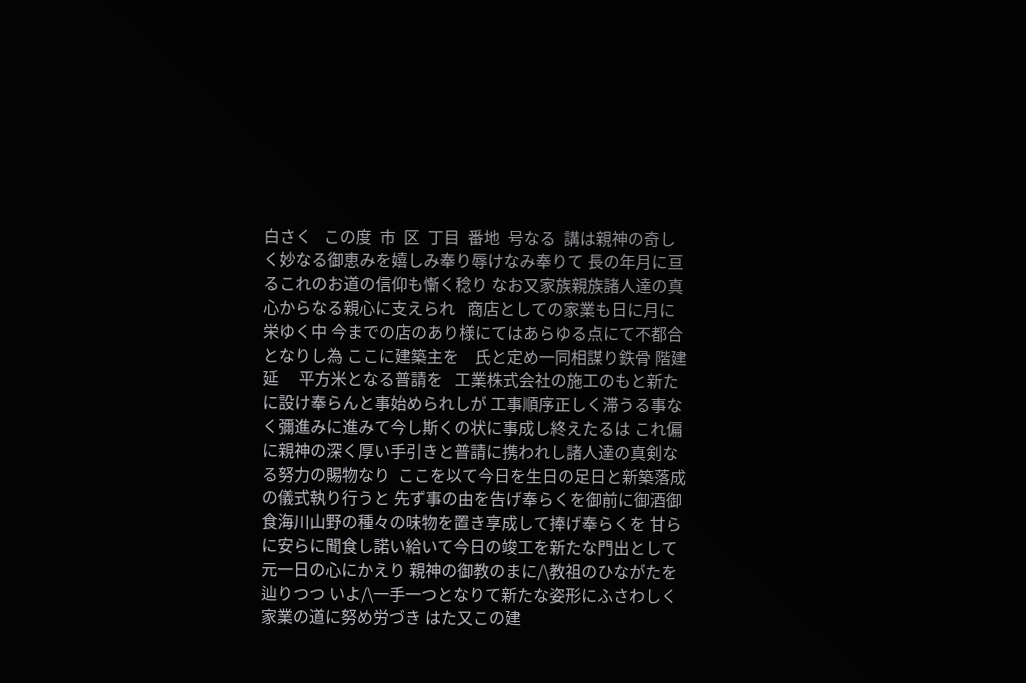白さく   この度  市  区  丁目  番地  号なる  講は親神の奇しく妙なる御恵みを嬉しみ奉り辱けなみ奉りて 長の年月に亘るこれのお道の信仰も慚く稔り なお又家族親族諸人達の真心からなる親心に支えられ   商店としての家業も日に月に栄ゆく中 今までの店のあり様にてはあらゆる点にて不都合となりし為 ここに建築主を    氏と定め一同相謀り鉄骨 階建 延     平方米となる普請を   工業株式会社の施工のもと新たに設け奉らんと事始められしが 工事順序正しく滞うる事なく彌進みに進みて今し斯くの状に事成し終えたるは これ偏に親神の深く厚い手引きと普請に携われし諸人達の真剣なる努力の賜物なり  ここを以て今日を生日の足日と新築落成の儀式執り行うと 先ず事の由を告げ奉らくを御前に御酒御食海川山野の種々の味物を置き享成して捧げ奉らくを 甘らに安らに聞食し諾い給いて今日の竣工を新たな門出として元一日の心にかえり 親神の御教のまに/\教祖のひながたを辿りつつ いよ/\一手一つとなりて新たな姿形にふさわしく家業の道に努め労づき はた又この建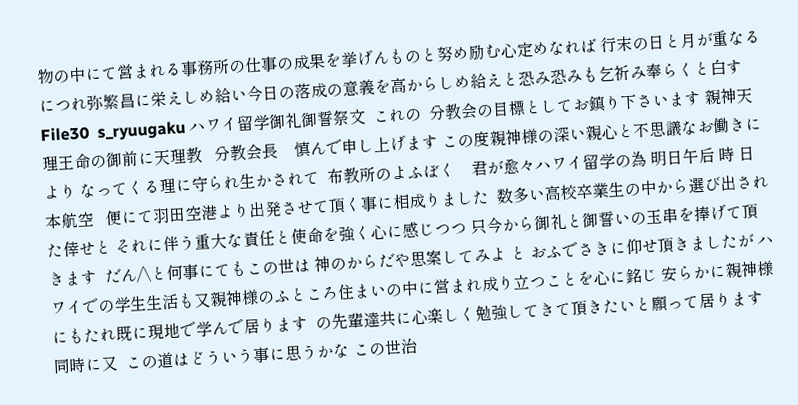物の中にて営まれる事務所の仕事の成果を挙げんものと努め励む心定めなれば 行末の日と月が重なるにつれ弥繁昌に栄えしめ給い今日の落成の意義を高からしめ給えと恐み恐みも乞祈み奉らくと白す File30  s_ryuugaku ハワイ留学御礼御誓祭文  これの  分教会の目標としてお鎮り下さいます 親神天理王命の御前に天理教   分教会長    慎んで申し上げます この度親神様の深い親心と不思議なお働きにより なってくる理に守られ生かされて  布教所のよふぼく    君が愈々ハワイ留学の為 明日午后 時 日本航空   便にて羽田空港より出発させて頂く事に相成りました  数多い高校卒業生の中から選び出された倖せと それに伴う重大な責任と使命を強く心に感じつつ 只今から御礼と御誓いの玉串を捧げて頂きます  だん/\と何事にてもこの世は 神のからだや思案してみよ と おふでさきに仰せ頂きましたが ハワイでの学生生活も又親神様のふところ住まいの中に営まれ成り立つことを心に銘じ 安らかに親神様にもたれ既に現地で学んで居ります  の先輩達共に心楽しく勉強してきて頂きたいと願って居ります 同時に又  この道はどういう事に思うかな この世治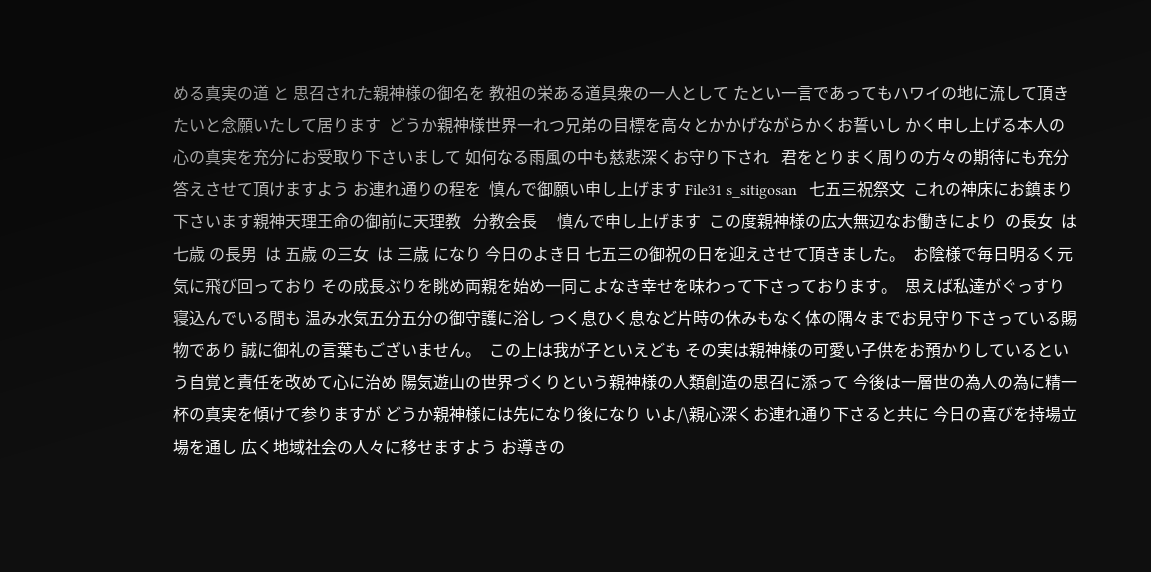める真実の道 と 思召された親神様の御名を 教祖の栄ある道具衆の一人として たとい一言であってもハワイの地に流して頂きたいと念願いたして居ります  どうか親神様世界一れつ兄弟の目標を高々とかかげながらかくお誓いし かく申し上げる本人の心の真実を充分にお受取り下さいまして 如何なる雨風の中も慈悲深くお守り下され   君をとりまく周りの方々の期待にも充分答えさせて頂けますよう お連れ通りの程を  慎んで御願い申し上げます File31 s_sitigosan   七五三祝祭文  これの神床にお鎮まり下さいます親神天理王命の御前に天理教   分教会長     慎んで申し上げます  この度親神様の広大無辺なお働きにより  の長女  は 七歳 の長男  は 五歳 の三女  は 三歳 になり 今日のよき日 七五三の御祝の日を迎えさせて頂きました。  お陰様で毎日明るく元気に飛び回っており その成長ぶりを眺め両親を始め一同こよなき幸せを味わって下さっております。  思えば私達がぐっすり寝込んでいる間も 温み水気五分五分の御守護に浴し つく息ひく息など片時の休みもなく体の隅々までお見守り下さっている賜物であり 誠に御礼の言葉もございません。  この上は我が子といえども その実は親神様の可愛い子供をお預かりしているという自覚と責任を改めて心に治め 陽気遊山の世界づくりという親神様の人類創造の思召に添って 今後は一層世の為人の為に精一杯の真実を傾けて参りますが どうか親神様には先になり後になり いよ/\親心深くお連れ通り下さると共に 今日の喜びを持場立場を通し 広く地域社会の人々に移せますよう お導きの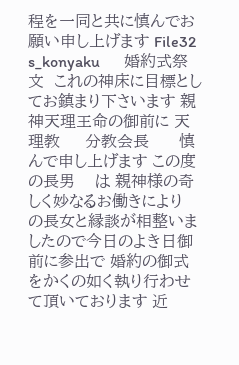程を一同と共に慎んでお願い申し上げます File32 s_konyaku      婚約式祭文  これの神床に目標としてお鎮まり下さいます 親神天理王命の御前に 天理教     分教会長      慎んで申し上げます この度     の長男    は 親神様の奇しく妙なるお働きにより     の長女と縁談が相整いましたので今日のよき日御前に参出で 婚約の御式をかくの如く執り行わせて頂いております 近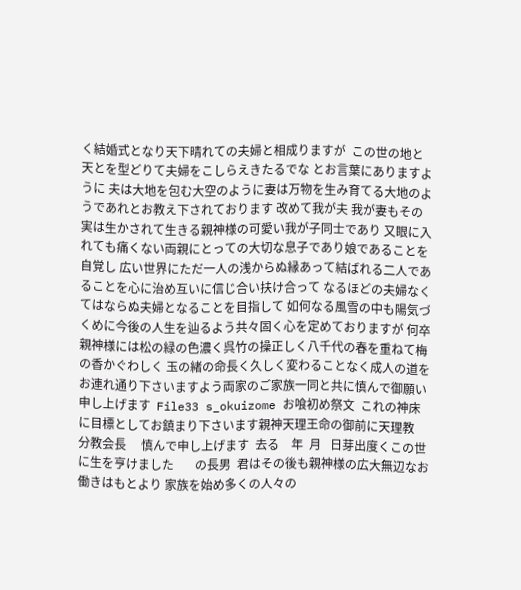く結婚式となり天下晴れての夫婦と相成りますが  この世の地と天とを型どりて夫婦をこしらえきたるでな とお言葉にありますように 夫は大地を包む大空のように妻は万物を生み育てる大地のようであれとお教え下されております 改めて我が夫 我が妻もその実は生かされて生きる親神様の可愛い我が子同士であり 又眼に入れても痛くない両親にとっての大切な息子であり娘であることを自覚し 広い世界にただ一人の浅からぬ縁あって結ばれる二人であることを心に治め互いに信じ合い扶け合って なるほどの夫婦なくてはならぬ夫婦となることを目指して 如何なる風雪の中も陽気づくめに今後の人生を辿るよう共々固く心を定めておりますが 何卒親神様には松の緑の色濃く呉竹の操正しく八千代の春を重ねて梅の香かぐわしく 玉の緒の命長く久しく変わることなく成人の道をお連れ通り下さいますよう両家のご家族一同と共に慎んで御願い申し上げます  File33 s_okuizome お喰初め祭文  これの神床に目標としてお鎮まり下さいます親神天理王命の御前に天理教   分教会長     慎んで申し上げます  去る    年  月   日芽出度くこの世に生を亨けました       の長男  君はその後も親神様の広大無辺なお働きはもとより 家族を始め多くの人々の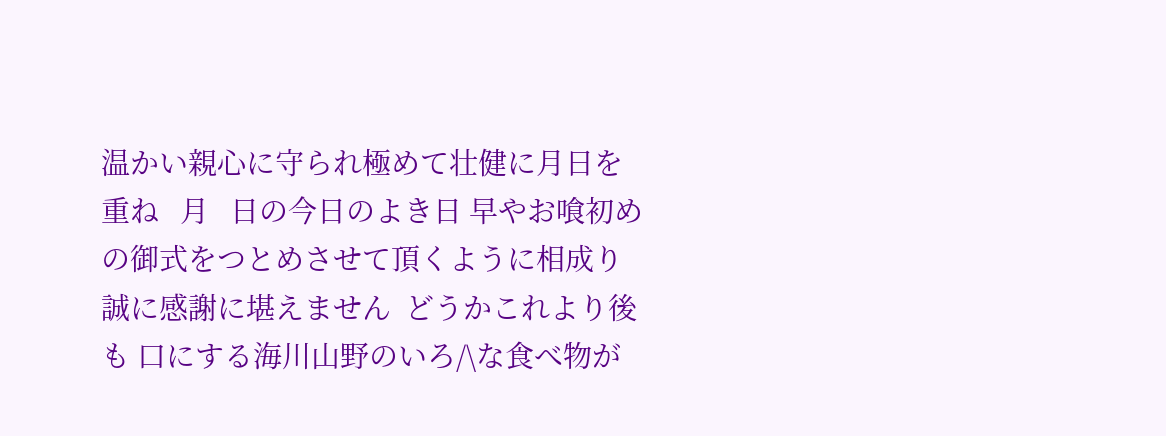温かい親心に守られ極めて壮健に月日を重ね   月   日の今日のよき日 早やお喰初めの御式をつとめさせて頂くように相成り 誠に感謝に堪えません  どうかこれより後も 口にする海川山野のいろ/\な食べ物が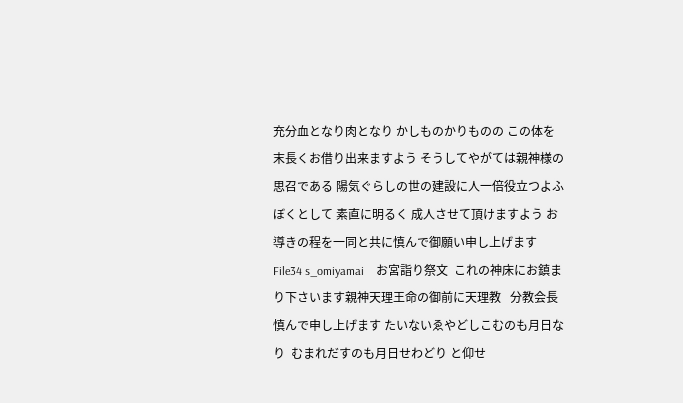充分血となり肉となり かしものかりものの この体を末長くお借り出来ますよう そうしてやがては親神様の思召である 陽気ぐらしの世の建設に人一倍役立つよふぼくとして 素直に明るく 成人させて頂けますよう お導きの程を一同と共に慎んで御願い申し上げます File34 s_omiyamai    お宮詣り祭文  これの神床にお鎮まり下さいます親神天理王命の御前に天理教   分教会長     慎んで申し上げます たいないゑやどしこむのも月日なり  むまれだすのも月日せわどり と仰せ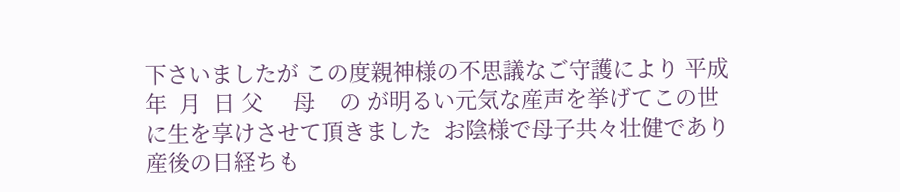下さいましたが この度親神様の不思議なご守護により 平成 年  月  日 父     母    の が明るい元気な産声を挙げてこの世に生を享けさせて頂きました  お陰様で母子共々壮健であり産後の日経ちも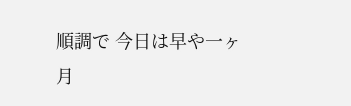順調で 今日は早や一ヶ月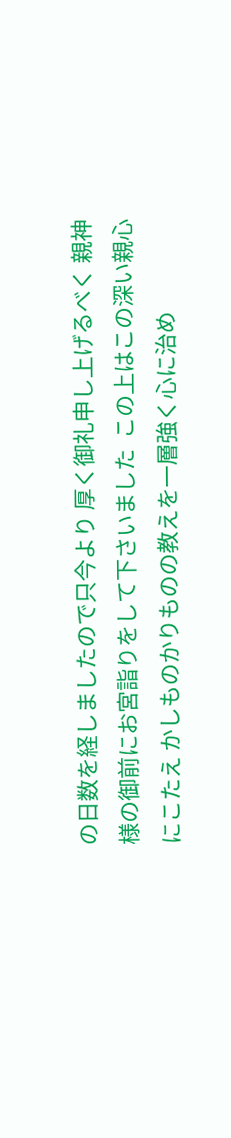の日数を経しましたので只今より 厚く御礼申し上げるべく 親神様の御前にお宮詣りをして下さいました  この上はこの深い親心にこたえ かしものかりものの教えを一層強く心に治め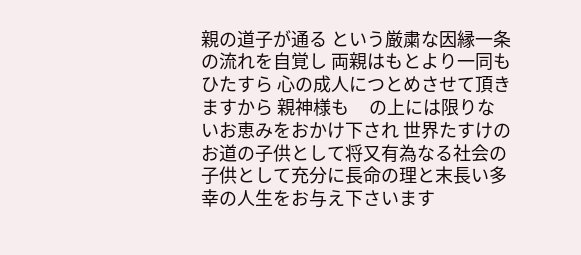親の道子が通る という厳粛な因縁一条の流れを自覚し 両親はもとより一同もひたすら 心の成人につとめさせて頂きますから 親神様も     の上には限りないお恵みをおかけ下され 世界たすけのお道の子供として将又有為なる社会の子供として充分に長命の理と末長い多幸の人生をお与え下さいます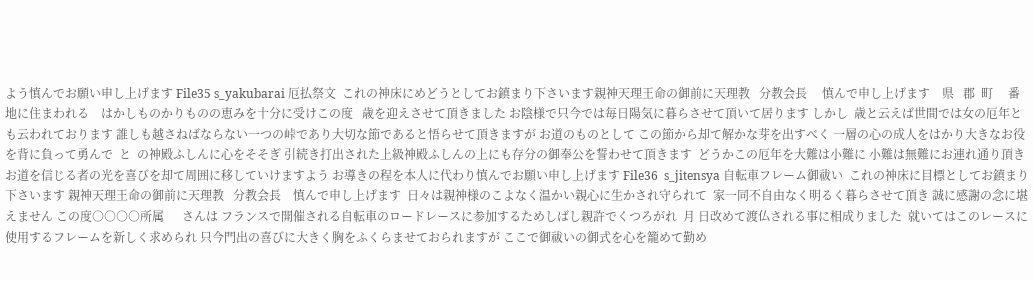よう慎んでお願い申し上げます File35 s_yakubarai 厄払祭文  これの神床にめどうとしてお鎮まり下さいます親神天理王命の御前に天理教   分教会長     慎んで申し上げます    県   郡  町     番地に住まわれる    はかしものかりものの恵みを十分に受けこの度   歳を迎えさせて頂きました お陰様で只今では毎日陽気に暮らさせて頂いて居ります しかし  歳と云えば世間では女の厄年とも云われております 誰しも越さねばならない一つの峠であり大切な節であると悟らせて頂きますが お道のものとして この節から却て解かな芽を出すべく 一層の心の成人をはかり大きなお役を背に負って勇んで  と  の神殿ふしんに心をそそぎ 引続き打出された上級神殿ふしんの上にも存分の御奉公を誓わせて頂きます  どうかこの厄年を大難は小難に 小難は無難にお連れ通り頂き お道を信じる者の光を喜びを却て周囲に移していけますよう お導きの程を本人に代わり慎んでお願い申し上げます File36  s_jitensya 自転車フレーム御祓い  これの神床に目標としてお鎮まり下さいます 親神天理王命の御前に天理教   分教会長    慎んで申し上げます  日々は親神様のこよなく温かい親心に生かされ守られて  家一同不自由なく明るく暮らさせて頂き 誠に感謝の念に堪えません この度○○○○所属      さんは フランスで開催される自転車のロードレースに参加するためしばし親許でくつろがれ  月 日改めて渡仏される事に相成りました  就いてはこのレースに使用するフレームを新しく求められ 只今門出の喜びに大きく胸をふくらませておられますが ここで御祓いの御式を心を籠めて勤め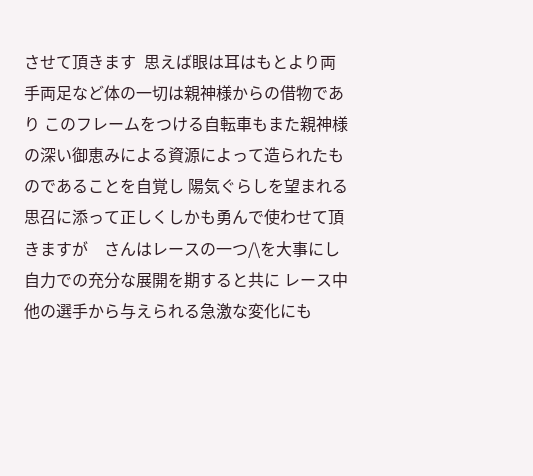させて頂きます  思えば眼は耳はもとより両手両足など体の一切は親神様からの借物であり このフレームをつける自転車もまた親神様の深い御恵みによる資源によって造られたものであることを自覚し 陽気ぐらしを望まれる思召に添って正しくしかも勇んで使わせて頂きますが    さんはレースの一つ/\を大事にし自力での充分な展開を期すると共に レース中他の選手から与えられる急激な変化にも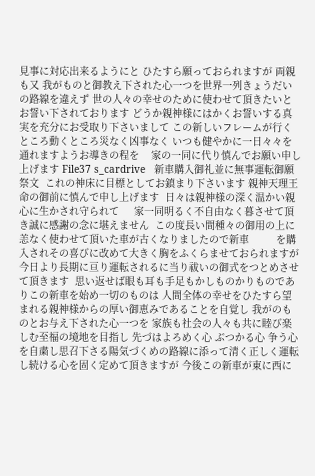見事に対応出来るようにと ひたすら願っておられますが 両親も又 我がものと御教え下された心一つを世界一列きょうだいの路線を違えず 世の人々の幸せのために使わせて頂きたいとお誓い下されております どうか親神様にはかくお誓いする真実を充分にお受取り下さいまして この新しいフレームが行くところ動くところ災なく凶事なく いつも健やかに一日々々を通れますようお導きの程を    家の一同に代り慎んでお願い申し上げます File37 s_cardrive   新車購入御礼並に無事運転御願祭文  これの神床に目標としてお鎮まり下さいます 親神天理王命の御前に慎んで申し上げます  日々は親神様の深く温かい親心に生かされ守られて     家一同明るく不自由なく暮させて頂き誠に感謝の念に堪えません  この度長い間種々の御用の上に恙なく使わせて頂いた車が古くなりましたので新車         を購入されその喜びに改めて大きく胸をふくらませておられますが 今日より長期に亘り運転されるに当り祓いの御式をつとめさせて頂きます  思い返せば眼も耳も手足もかしものかりものでありこの新車を始め一切のものは 人間全体の幸せをひたすら望まれる親神様からの厚い御恵みであることを自覚し 我がのものとお与え下された心一つを 家族も社会の人々も共に睦び楽しむ至福の境地を目指し 先づはよろめく心 ぶつかる心 争う心を自粛し思召下さる陽気づくめの路線に添って清く正しく運転し続ける心を固く定めて頂きますが 今後この新車が東に西に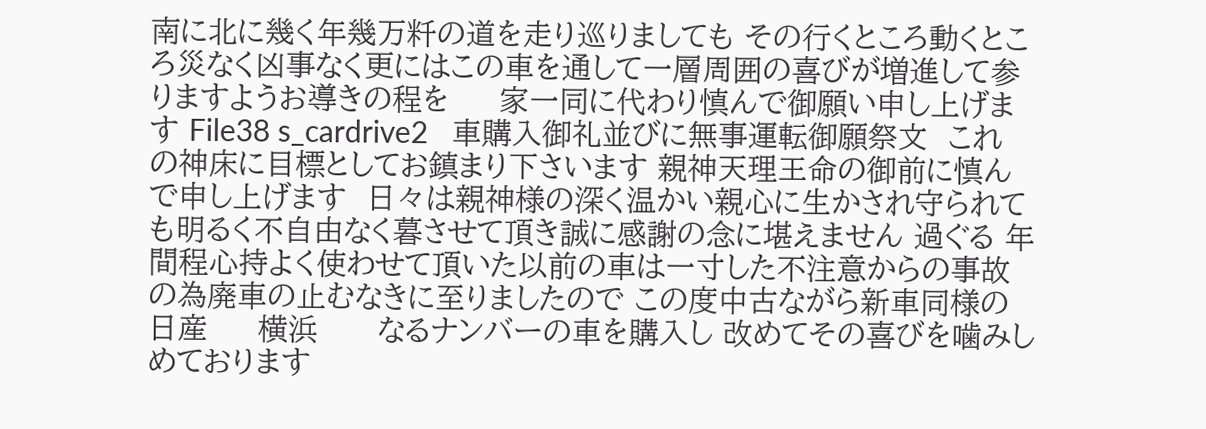南に北に幾く年幾万粁の道を走り巡りましても その行くところ動くところ災なく凶事なく更にはこの車を通して一層周囲の喜びが増進して参りますようお導きの程を     家一同に代わり慎んで御願い申し上げます File38 s_cardrive2   車購入御礼並びに無事運転御願祭文  これの神床に目標としてお鎮まり下さいます 親神天理王命の御前に慎んで申し上げます  日々は親神様の深く温かい親心に生かされ守られて     も明るく不自由なく暮させて頂き誠に感謝の念に堪えません 過ぐる 年間程心持よく使わせて頂いた以前の車は一寸した不注意からの事故の為廃車の止むなきに至りましたので この度中古ながら新車同様の日産     横浜      なるナンバーの車を購入し 改めてその喜びを噛みしめております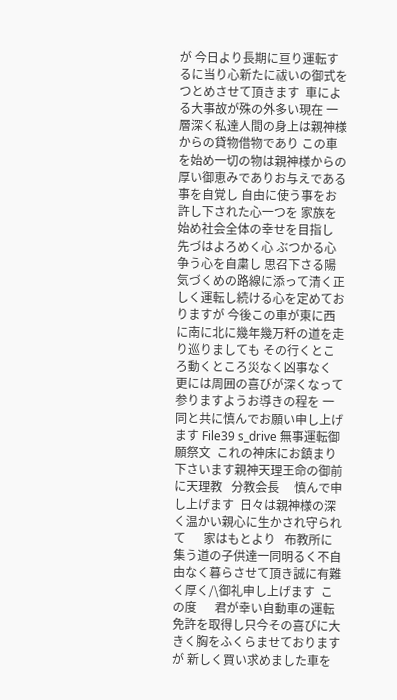が 今日より長期に亘り運転するに当り心新たに祓いの御式をつとめさせて頂きます  車による大事故が殊の外多い現在 一層深く私達人間の身上は親神様からの貸物借物であり この車を始め一切の物は親神様からの厚い御恵みでありお与えである事を自覚し 自由に使う事をお許し下された心一つを 家族を始め社会全体の幸せを目指し 先づはよろめく心 ぶつかる心争う心を自粛し 思召下さる陽気づくめの路線に添って清く正しく運転し続ける心を定めておりますが 今後この車が東に西に南に北に幾年幾万粁の道を走り巡りましても その行くところ動くところ災なく凶事なく 更には周囲の喜びが深くなって参りますようお導きの程を 一同と共に慎んでお願い申し上げます File39 s_drive 無事運転御願祭文  これの神床にお鎮まり下さいます親神天理王命の御前に天理教   分教会長     慎んで申し上げます  日々は親神様の深く温かい親心に生かされ守られて      家はもとより   布教所に集う道の子供達一同明るく不自由なく暮らさせて頂き誠に有難く厚く/\御礼申し上げます  この度      君が幸い自動車の運転免許を取得し只今その喜びに大きく胸をふくらませておりますが 新しく買い求めました車を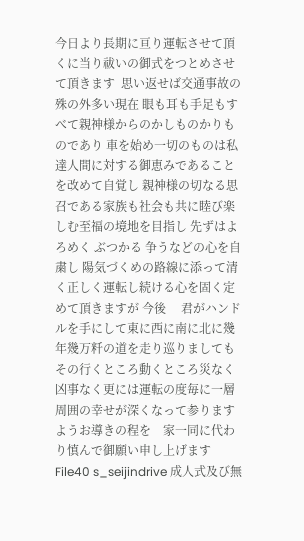今日より長期に亘り運転させて頂くに当り祓いの御式をつとめさせて頂きます  思い返せば交通事故の殊の外多い現在 眼も耳も手足もすべて親神様からのかしものかりものであり 車を始め一切のものは私達人間に対する御恵みであることを改めて自覚し 親神様の切なる思召である家族も社会も共に睦び楽しむ至福の境地を目指し 先ずはよろめく ぶつかる 争うなどの心を自粛し 陽気づくめの路線に添って清く正しく運転し続ける心を固く定めて頂きますが 今後     君がハンドルを手にして東に西に南に北に幾年幾万粁の道を走り巡りましても その行くところ動くところ災なく凶事なく更には運転の度毎に一層周囲の幸せが深くなって参りますようお導きの程を    家一同に代わり慎んで御願い申し上げます File40 s_seijindrive 成人式及び無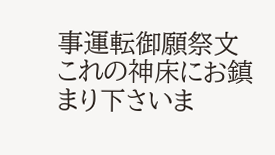事運転御願祭文  これの神床にお鎮まり下さいま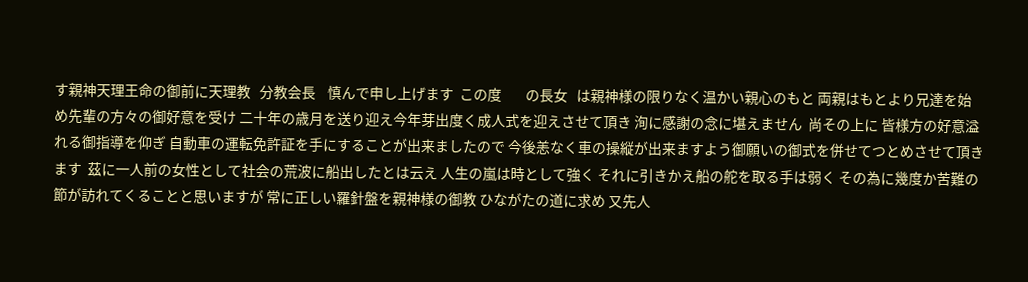す親神天理王命の御前に天理教   分教会長    慎んで申し上げます  この度        の長女   は親神様の限りなく温かい親心のもと 両親はもとより兄達を始め先輩の方々の御好意を受け 二十年の歳月を送り迎え今年芽出度く成人式を迎えさせて頂き 洵に感謝の念に堪えません  尚その上に 皆様方の好意溢れる御指導を仰ぎ 自動車の運転免許証を手にすることが出来ましたので 今後恙なく車の操縦が出来ますよう御願いの御式を併せてつとめさせて頂きます  茲に一人前の女性として社会の荒波に船出したとは云え 人生の嵐は時として強く それに引きかえ船の舵を取る手は弱く その為に幾度か苦難の節が訪れてくることと思いますが 常に正しい羅針盤を親神様の御教 ひながたの道に求め 又先人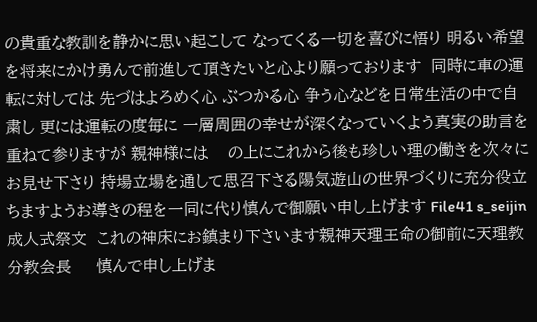の貴重な教訓を静かに思い起こして なってくる一切を喜びに悟り 明るい希望を将来にかけ勇んで前進して頂きたいと心より願っております  同時に車の運転に対しては 先づはよろめく心 ぶつかる心 争う心などを日常生活の中で自粛し 更には運転の度毎に 一層周囲の幸せが深くなっていくよう真実の助言を重ねて参りますが 親神様には    の上にこれから後も珍しい理の働きを次々にお見せ下さり 持場立場を通して思召下さる陽気遊山の世界づくりに充分役立ちますようお導きの程を一同に代り慎んで御願い申し上げます File41 s_seijin  成人式祭文  これの神床にお鎮まり下さいます親神天理王命の御前に天理教   分教会長     慎んで申し上げま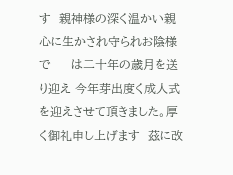す  親神様の深く温かい親心に生かされ守られお陰様で     は二十年の歳月を送り迎え 今年芽出度く成人式を迎えさせて頂きました。厚く御礼申し上げます  茲に改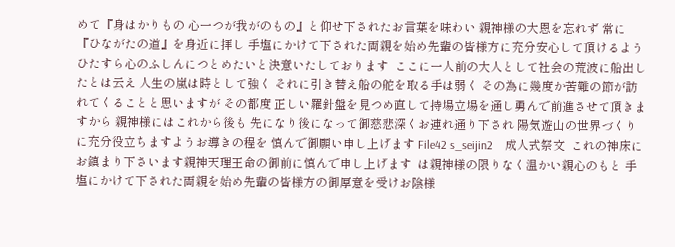めて『身はかりもの 心一つが我がのもの』と仰せ下されたお言葉を味わい 親神様の大恩を忘れず 常に『ひながたの道』を身近に拝し 手塩にかけて下された両親を始め先輩の皆様方に充分安心して頂けるよう ひたすら心のふしんにつとめたいと決意いたしております  ここに一人前の大人として社会の荒波に船出したとは云え 人生の嵐は時として強く それに引き替え船の舵を取る手は弱く その為に幾度か苦難の節が訪れてくることと思いますが その都度 正しい羅針盤を見つめ直して持場立場を通し勇んで前進させて頂きますから 親神様にはこれから後も 先になり後になって御慈悲深くお連れ通り下され 陽気遊山の世界づくりに充分役立ちますようお導きの程を 慎んで御願い申し上げます File42 s_seijin2    成人式祭文  これの神床にお鎮まり下さいます親神天理王命の御前に慎んで申し上げます  は親神様の限りなく温かい親心のもと 手塩にかけて下された両親を始め先輩の皆様方の御厚意を受けお陰様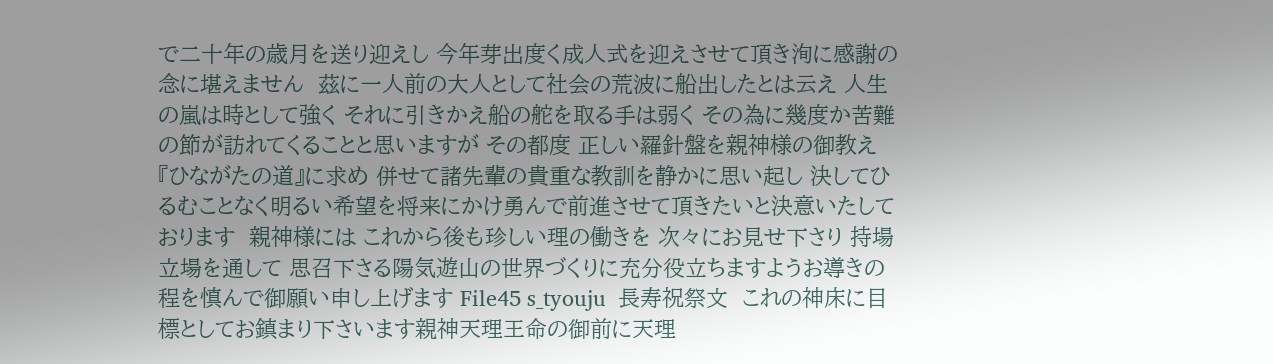で二十年の歳月を送り迎えし 今年芽出度く成人式を迎えさせて頂き洵に感謝の念に堪えません  茲に一人前の大人として社会の荒波に船出したとは云え 人生の嵐は時として強く それに引きかえ船の舵を取る手は弱く その為に幾度か苦難の節が訪れてくることと思いますが その都度 正しい羅針盤を親神様の御教え『ひながたの道』に求め 併せて諸先輩の貴重な教訓を静かに思い起し 決してひるむことなく明るい希望を将来にかけ勇んで前進させて頂きたいと決意いたしております  親神様には これから後も珍しい理の働きを 次々にお見せ下さり 持場立場を通して 思召下さる陽気遊山の世界づくりに充分役立ちますようお導きの程を慎んで御願い申し上げます File45 s_tyouju  長寿祝祭文  これの神床に目標としてお鎮まり下さいます親神天理王命の御前に天理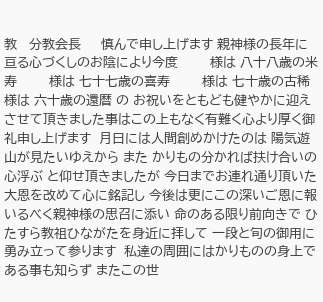教   分教会長     慎んで申し上げます 親神様の長年に亘る心づくしのお陰により今度        様は 八十八歳の米寿        様は 七十七歳の喜寿        様は 七十歳の古稀        様は 六十歳の還暦 の お祝いをともども健やかに迎えさせて頂きました事はこの上もなく有難く心より厚く御礼申し上げます  月日には人間創めかけたのは 陽気遊山が見たいゆえから また かりもの分かれば扶け合いの心浮ぶ と仰せ頂きましたが 今日までお連れ通り頂いた大恩を改めて心に銘記し 今後は更にこの深いご恩に報いるべく親神様の思召に添い 命のある限り前向きで ひたすら教祖ひながたを身近に拝して 一段と旬の御用に勇み立って参ります  私達の周囲にはかりものの身上である事も知らず またこの世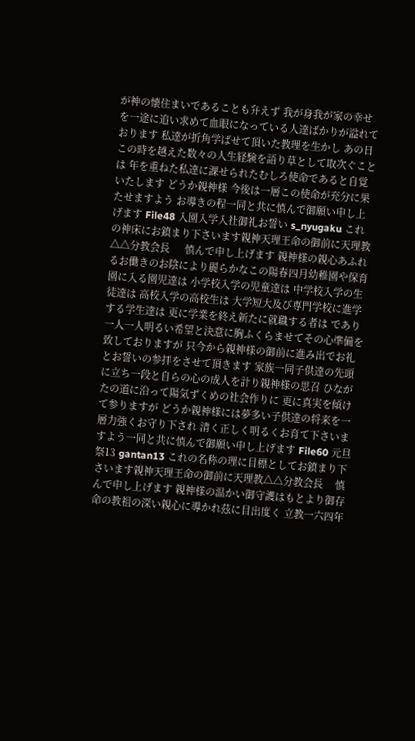が神の懐住まいであることも弁えず 我が身我が家の幸せを一途に追い求めて血眼になっている人達ばかりが溢れております 私達が折角学ばせて頂いた教理を生かし あの日この時を越えた数々の人生経験を語り草として取次ぐことは 年を重ねた私達に課せられたむしろ使命であると自覚いたします どうか親神様 今後は一層この使命が充分に果たせますよう お導きの程一同と共に慎んで御願い申し上げます File48 入園入学入社御礼お誓い s_nyugaku これの神床にお鎮まり下さいます親神天理王命の御前に天理教△△分教会長     慎んで申し上げます 親神様の親心あふれるお働きのお陰により麗らかなこの陽春四月幼稚園や保育園に入る園児達は 小学校入学の児童達は 中学校入学の生徒達は 高校入学の高校生は 大学短大及び専門学校に進学する学生達は 更に学業を終え新たに就職する者は であり一人一人明るい希望と決意に胸ふくらませてその心準備を致しておりますが 只今から親神様の御前に進み出でお礼とお誓いの参拝をさせて頂きます 家族一同子供達の先頭に立ち一段と自らの心の成人を計り親神様の思召 ひながたの道に沿って陽気ずくめの社会作りに 更に真実を傾けて参りますが どうか親神様には夢多い子供達の将来を一層力強くお守り下され 清く正しく明るくお育て下さいますよう一同と共に慎んで御願い申し上げます File60 元旦祭13 gantan13 これの名称の理に目標としてお鎮まり下さいます親神天理王命の御前に天理教△△分教会長    慎んで申し上げます 親神様の温かい御守護はもとより御存命の教祖の深い親心に導かれ茲に目出度く 立教一六四年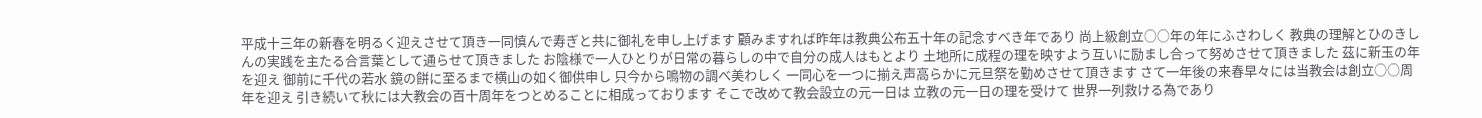平成十三年の新春を明るく迎えさせて頂き一同慎んで寿ぎと共に御礼を申し上げます 顧みますれば昨年は教典公布五十年の記念すべき年であり 尚上級創立○○年の年にふさわしく 教典の理解とひのきしんの実践を主たる合言葉として通らせて頂きました お陰様で一人ひとりが日常の暮らしの中で自分の成人はもとより 土地所に成程の理を映すよう互いに励まし合って努めさせて頂きました 茲に新玉の年を迎え 御前に千代の若水 鏡の餅に至るまで横山の如く御供申し 只今から鳴物の調べ美わしく 一同心を一つに揃え声高らかに元旦祭を勤めさせて頂きます さて一年後の来春早々には当教会は創立○○周年を迎え 引き続いて秋には大教会の百十周年をつとめることに相成っております そこで改めて教会設立の元一日は 立教の元一日の理を受けて 世界一列救ける為であり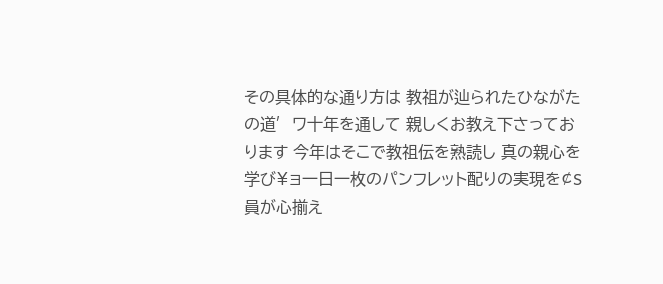その具体的な通り方は 教祖が辿られたひながたの道′ワ十年を通して 親しくお教え下さっております 今年はそこで教祖伝を熟読し 真の親心を学び¥ョ一日一枚のパンフレット配りの実現を¢S員が心揃え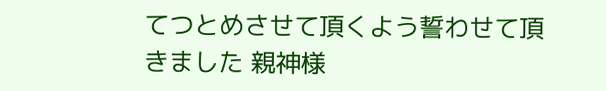てつとめさせて頂くよう誓わせて頂きました 親神様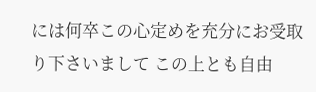には何卒この心定めを充分にお受取り下さいまして この上とも自由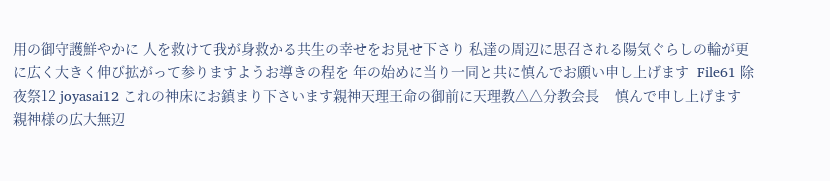用の御守護鮮やかに 人を救けて我が身救かる共生の幸せをお見せ下さり 私達の周辺に思召される陽気ぐらしの輪が更に広く大きく伸び拡がって参りますようお導きの程を 年の始めに当り一同と共に慎んでお願い申し上げます  File61 除夜祭12 joyasai12 これの神床にお鎮まり下さいます親神天理王命の御前に天理教△△分教会長    慎んで申し上げます 親神様の広大無辺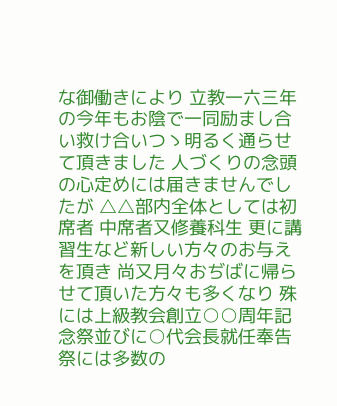な御働きにより 立教一六三年の今年もお陰で一同励まし合い救け合いつゝ明るく通らせて頂きました 人づくりの念頭の心定めには届きませんでしたが △△部内全体としては初席者 中席者又修養科生 更に講習生など新しい方々のお与えを頂き 尚又月々おぢばに帰らせて頂いた方々も多くなり 殊には上級教会創立○○周年記念祭並びに○代会長就任奉告祭には多数の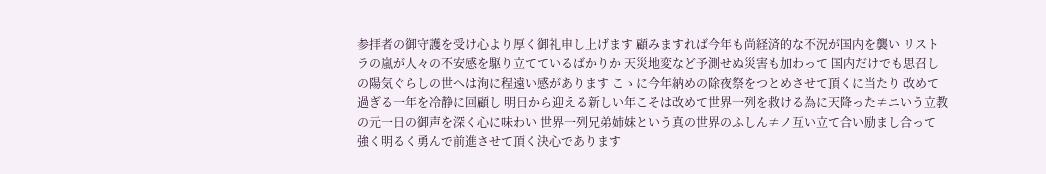参拝者の御守護を受け心より厚く御礼申し上げます 顧みますれば今年も尚経済的な不況が国内を襲い リストラの嵐が人々の不安感を駆り立てているばかりか 天災地変など予測せぬ災害も加わって 国内だけでも思召しの陽気ぐらしの世へは洵に程遠い感があります こゝに今年納めの除夜祭をつとめさせて頂くに当たり 改めて過ぎる一年を冷静に回顧し 明日から迎える新しい年こそは改めて世界一列を救ける為に天降った≠ニいう立教の元一日の御声を深く心に味わい 世界一列兄弟姉妹という真の世界のふしん≠ノ互い立て合い励まし合って 強く明るく勇んで前進させて頂く決心であります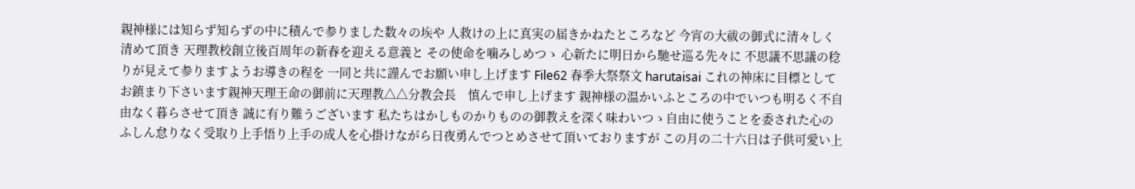親神様には知らず知らずの中に積んで参りました数々の埃や 人救けの上に真実の届きかねたところなど 今宵の大祓の御式に清々しく清めて頂き 天理教校創立後百周年の新春を迎える意義と その使命を噛みしめつゝ 心新たに明日から馳せ巡る先々に 不思議不思議の稔りが見えて参りますようお導きの程を 一同と共に謹んでお願い申し上げます File62 春季大祭祭文 harutaisai これの神床に目標としてお鎮まり下さいます親神天理王命の御前に天理教△△分教会長    慎んで申し上げます 親神様の温かいふところの中でいつも明るく不自由なく暮らさせて頂き 誠に有り難うございます 私たちはかしものかりものの御教えを深く味わいつゝ自由に使うことを委された心のふしん怠りなく受取り上手悟り上手の成人を心掛けながら日夜勇んでつとめさせて頂いておりますが この月の二十六日は子供可愛い上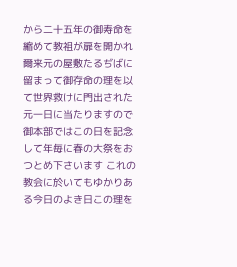から二十五年の御寿命を縮めて教祖が扉を開かれ 爾来元の屋敷たるぢばに留まって御存命の理を以て世界救けに門出された元一日に当たりますので御本部ではこの日を記念して年毎に春の大祭をおつとめ下さいます これの教会に於いてもゆかりある今日のよき日この理を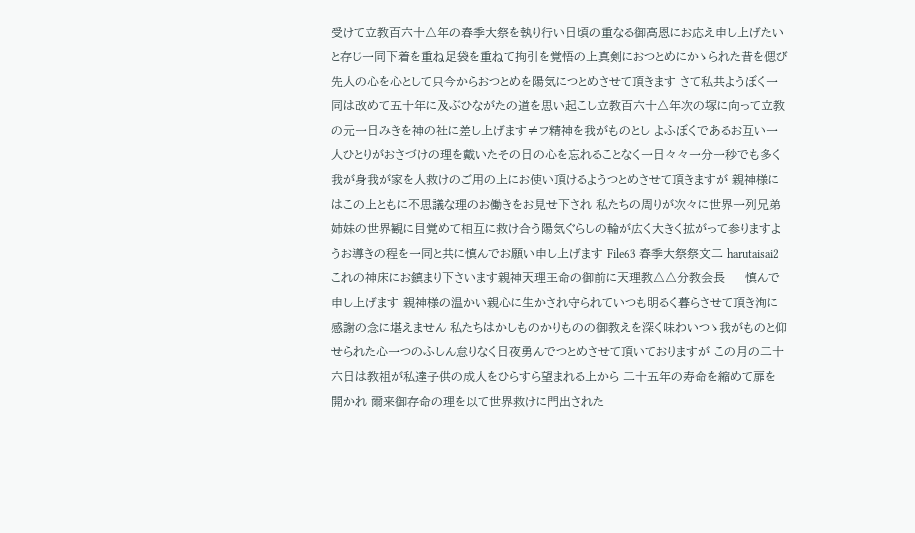受けて立教百六十△年の春季大祭を執り行い日頃の重なる御高恩にお応え申し上げたいと存じ一同下着を重ね足袋を重ねて拘引を覚悟の上真剣におつとめにかゝられた昔を偲び先人の心を心として只今からおつとめを陽気につとめさせて頂きます さて私共ようぼく一同は改めて五十年に及ぶひながたの道を思い起こし立教百六十△年次の塚に向って立教の元一日みきを神の社に差し上げます≠フ精神を我がものとし よふぼくであるお互い一人ひとりがおさづけの理を戴いたその日の心を忘れることなく一日々々一分一秒でも多く我が身我が家を人救けのご用の上にお使い頂けるようつとめさせて頂きますが 親神様にはこの上ともに不思議な理のお働きをお見せ下され 私たちの周りが次々に世界一列兄弟姉妹の世界観に目覚めて相互に救け合う陽気ぐらしの輪が広く大きく拡がって参りますようお導きの程を一同と共に慎んでお願い申し上げます File63 春季大祭祭文二 harutaisai2 これの神床にお鎮まり下さいます親神天理王命の御前に天理教△△分教会長     慎んで申し上げます 親神様の温かい親心に生かされ守られていつも明るく暮らさせて頂き洵に感謝の念に堪えません 私たちはかしものかりものの御教えを深く味わいつゝ我がものと仰せられた心一つのふしん怠りなく日夜勇んでつとめさせて頂いておりますが この月の二十六日は教祖が私達子供の成人をひらすら望まれる上から 二十五年の寿命を縮めて扉を開かれ 爾来御存命の理を以て世界救けに門出された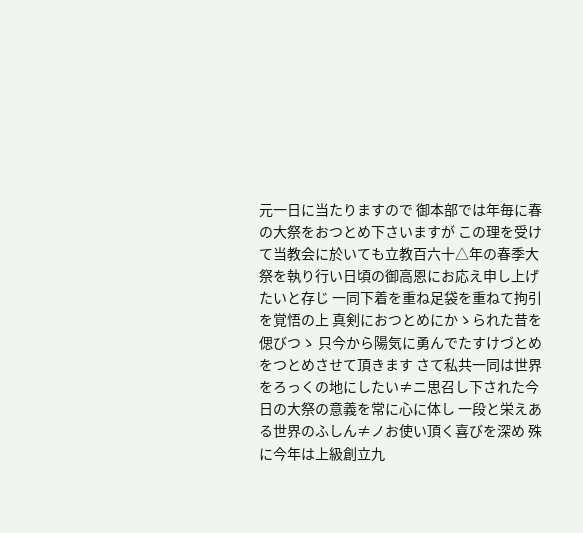元一日に当たりますので 御本部では年毎に春の大祭をおつとめ下さいますが この理を受けて当教会に於いても立教百六十△年の春季大祭を執り行い日頃の御高恩にお応え申し上げたいと存じ 一同下着を重ね足袋を重ねて拘引を覚悟の上 真剣におつとめにかゝられた昔を偲びつゝ 只今から陽気に勇んでたすけづとめをつとめさせて頂きます さて私共一同は世界をろっくの地にしたい≠ニ思召し下された今日の大祭の意義を常に心に体し 一段と栄えある世界のふしん≠ノお使い頂く喜びを深め 殊に今年は上級創立九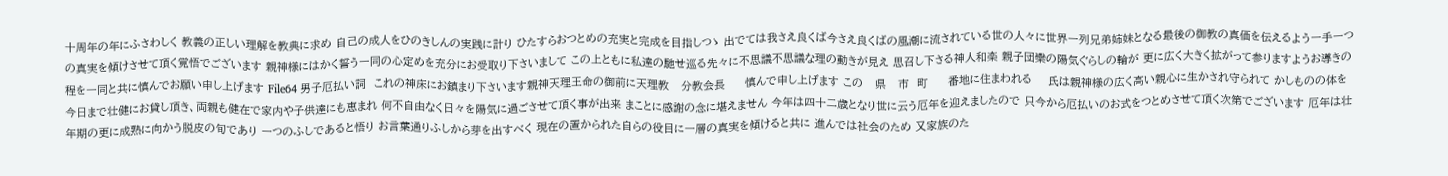十周年の年にふさわしく 教義の正しい理解を教典に求め 自己の成人をひのきしんの実践に計り ひたすらおつとめの充実と完成を目指しつゝ 出でては我さえ良くば今さえ良くばの風潮に流されている世の人々に世界一列兄弟姉妹となる最後の御教の真価を伝えるよう一手一つの真実を傾けさせて頂く覚悟でございます 親神様にはかく誓う一同の心定めを充分にお受取り下さいまして この上ともに私達の馳せ巡る先々に不思議不思議な理の動きが見え 思召し下さる神人和楽 親子団欒の陽気ぐらしの輪が 更に広く大きく拡がって参りますようお導きの程を一同と共に慎んでお願い申し上げます File64 男子厄払い詞  これの神床にお鎮まり下さいます親神天理王命の御前に天理教   分教会長     慎んで申し上げます この   県   市  町     番地に住まわれる    氏は親神様の広く高い親心に生かされ守られて かしものの体を今日まで壮健にお貸し頂き、両親も健在で家内や子供達にも恵まれ 何不自由なく日々を陽気に過ごさせて頂く事が出来 まことに感謝の念に堪えません 今年は四十二歳となり世に云う厄年を迎えましたので 只今から厄払いのお式をつとめさせて頂く次第でございます 厄年は壮年期の更に成熟に向かう脱皮の旬であり 一つのふしであると悟り お言葉通りふしから芽を出すべく 現在の置かられた自らの役目に一層の真実を傾けると共に 進んでは社会のため 又家族のた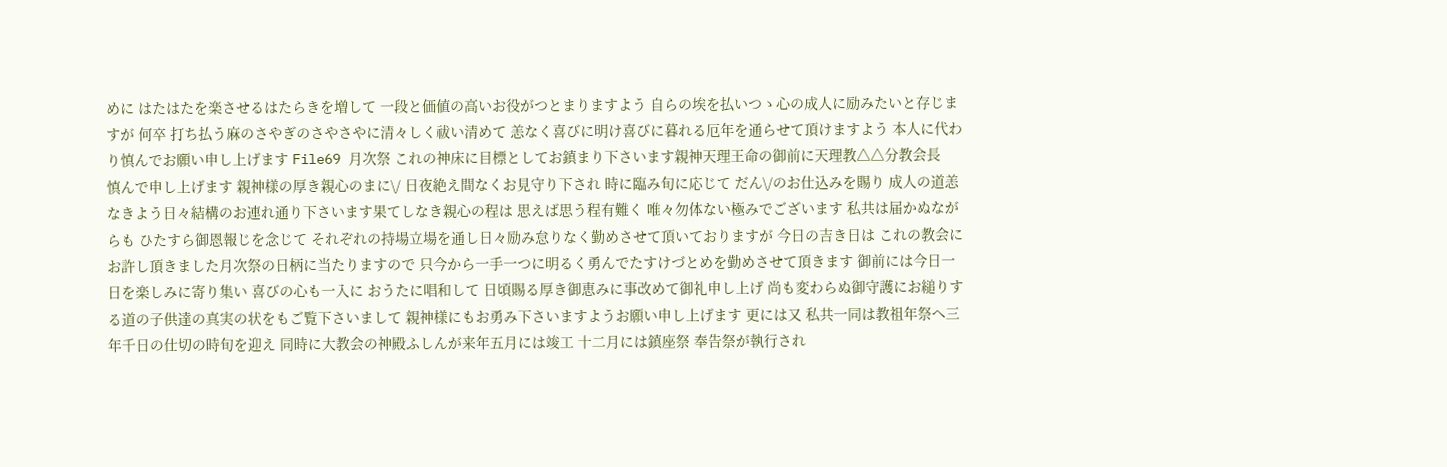めに はたはたを楽させるはたらきを増して 一段と価値の高いお役がつとまりますよう 自らの埃を払いつゝ心の成人に励みたいと存じますが 何卒 打ち払う麻のさやぎのさやさやに清々しく祓い清めて 恙なく喜びに明け喜びに暮れる厄年を通らせて頂けますよう 本人に代わり慎んでお願い申し上げます File69 月次祭 これの神床に目標としてお鎮まり下さいます親神天理王命の御前に天理教△△分教会長     慎んで申し上げます 親神様の厚き親心のまに\/ 日夜絶え間なくお見守り下され 時に臨み旬に応じて だん\/のお仕込みを賜り 成人の道恙なきよう日々結構のお連れ通り下さいます果てしなき親心の程は 思えば思う程有難く 唯々勿体ない極みでございます 私共は届かぬながらも ひたすら御恩報じを念じて それぞれの持場立場を通し日々励み怠りなく勤めさせて頂いておりますが 今日の吉き日は これの教会にお許し頂きました月次祭の日柄に当たりますので 只今から一手一つに明るく勇んでたすけづとめを勤めさせて頂きます 御前には今日一日を楽しみに寄り集い 喜びの心も一入に おうたに唱和して 日頃賜る厚き御恵みに事改めて御礼申し上げ 尚も変わらぬ御守護にお縋りする道の子供達の真実の状をもご覧下さいまして 親神様にもお勇み下さいますようお願い申し上げます 更には又 私共一同は教祖年祭へ三年千日の仕切の時旬を迎え 同時に大教会の神殿ふしんが来年五月には竣工 十二月には鎮座祭 奉告祭が執行され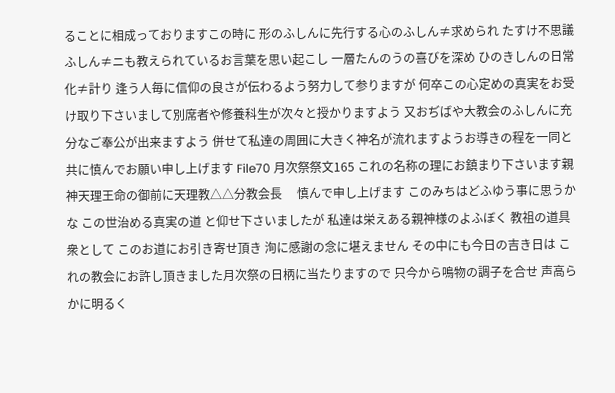ることに相成っておりますこの時に 形のふしんに先行する心のふしん≠求められ たすけ不思議ふしん≠ニも教えられているお言葉を思い起こし 一層たんのうの喜びを深め ひのきしんの日常化≠計り 逢う人毎に信仰の良さが伝わるよう努力して参りますが 何卒この心定めの真実をお受け取り下さいまして別席者や修養科生が次々と授かりますよう 又おぢばや大教会のふしんに充分なご奉公が出来ますよう 併せて私達の周囲に大きく神名が流れますようお導きの程を一同と共に慎んでお願い申し上げます File70 月次祭祭文165 これの名称の理にお鎮まり下さいます親神天理王命の御前に天理教△△分教会長     慎んで申し上げます このみちはどふゆう事に思うかな この世治める真実の道 と仰せ下さいましたが 私達は栄えある親神様のよふぼく 教祖の道具衆として このお道にお引き寄せ頂き 洵に感謝の念に堪えません その中にも今日の吉き日は これの教会にお許し頂きました月次祭の日柄に当たりますので 只今から鳴物の調子を合せ 声高らかに明るく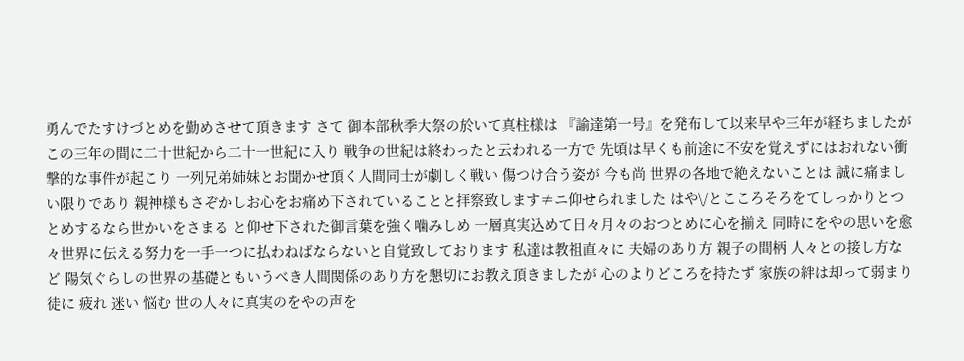勇んでたすけづとめを勤めさせて頂きます さて 御本部秋季大祭の於いて真柱様は 『諭達第一号』を発布して以来早や三年が経ちましたが この三年の間に二十世紀から二十一世紀に入り 戦争の世紀は終わったと云われる一方で 先頃は早くも前途に不安を覚えずにはおれない衝撃的な事件が起こり 一列兄弟姉妹とお聞かせ頂く人間同士が劇しく戦い 傷つけ合う姿が 今も尚 世界の各地で絶えないことは 誠に痛ましい限りであり 親神様もさぞかしお心をお痛め下されていることと拝察致します≠ニ仰せられました はや\/とこころそろをてしっかりとつとめするなら世かいをさまる と仰せ下された御言葉を強く噛みしめ 一層真実込めて日々月々のおつとめに心を揃え 同時にをやの思いを愈々世界に伝える努力を一手一つに払わねばならないと自覚致しております 私達は教祖直々に 夫婦のあり方 親子の間柄 人々との接し方など 陽気ぐらしの世界の基礎ともいうべき人間関係のあり方を懇切にお教え頂きましたが 心のよりどころを持たず 家族の絆は却って弱まり 徒に 疲れ 迷い 悩む 世の人々に真実のをやの声を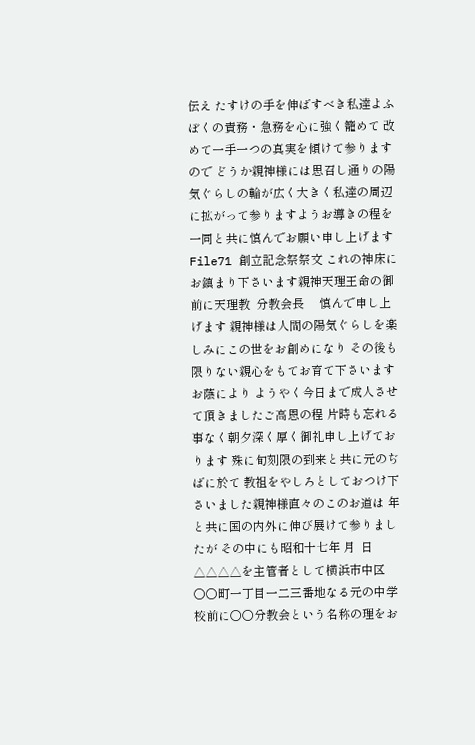伝え たすけの手を伸ばすべき私達よふぼくの責務・急務を心に強く籠めて 改めて一手一つの真実を傾けて参りますので どうか親神様には思召し通りの陽気ぐらしの輪が広く大きく私達の周辺に拡がって参りますようお導きの程を一同と共に慎んでお願い申し上げます File71 創立記念祭祭文 これの神床にお鎮まり下さいます親神天理王命の御前に天理教  分教会長     慎んで申し上げます 親神様は人間の陽気ぐらしを楽しみにこの世をお創めになり その後も限りない親心をもてお育て下さいますお蔭により ようやく今日まで成人させて頂きましたご高恩の程 片時も忘れる事なく朝夕深く厚く御礼申し上げております 殊に旬刻限の到来と共に元のぢばに於て 教祖をやしろとしておつけ下さいました親神様直々のこのお道は 年と共に国の内外に伸び展けて参りましたが その中にも昭和十七年 月  日△△△△を主管者として横浜市中区○○町一丁目一二三番地なる元の中学校前に○○分教会という名称の理をお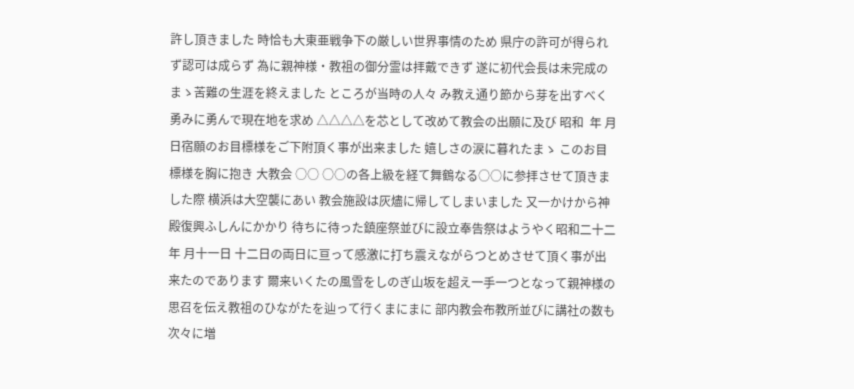許し頂きました 時恰も大東亜戦争下の厳しい世界事情のため 県庁の許可が得られず認可は成らず 為に親神様・教祖の御分霊は拝戴できず 遂に初代会長は未完成のまゝ苦難の生涯を終えました ところが当時の人々 み教え通り節から芽を出すべく勇みに勇んで現在地を求め △△△△を芯として改めて教会の出願に及び 昭和  年 月  日宿願のお目標様をご下附頂く事が出来ました 嬉しさの涙に暮れたまゝ このお目標様を胸に抱き 大教会 ○○ ○○の各上級を経て舞鶴なる○○に参拝させて頂きました際 横浜は大空襲にあい 教会施設は灰燼に帰してしまいました 又一かけから神殿復興ふしんにかかり 待ちに待った鎮座祭並びに設立奉告祭はようやく昭和二十二年 月十一日 十二日の両日に亘って感激に打ち震えながらつとめさせて頂く事が出来たのであります 爾来いくたの風雪をしのぎ山坂を超え一手一つとなって親神様の思召を伝え教祖のひながたを辿って行くまにまに 部内教会布教所並びに講社の数も次々に増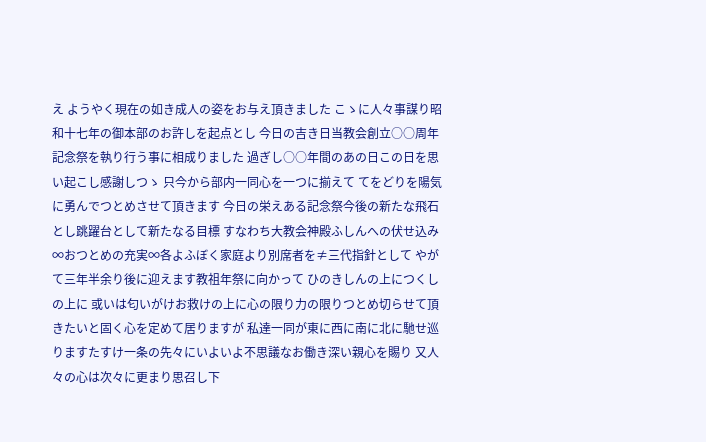え ようやく現在の如き成人の姿をお与え頂きました こゝに人々事謀り昭和十七年の御本部のお許しを起点とし 今日の吉き日当教会創立○○周年記念祭を執り行う事に相成りました 過ぎし○○年間のあの日この日を思い起こし感謝しつゝ 只今から部内一同心を一つに揃えて てをどりを陽気に勇んでつとめさせて頂きます 今日の栄えある記念祭今後の新たな飛石とし跳躍台として新たなる目標 すなわち大教会神殿ふしんへの伏せ込み∞おつとめの充実∞各よふぼく家庭より別席者を≠三代指針として やがて三年半余り後に迎えます教祖年祭に向かって ひのきしんの上につくしの上に 或いは匂いがけお救けの上に心の限り力の限りつとめ切らせて頂きたいと固く心を定めて居りますが 私達一同が東に西に南に北に馳せ巡りますたすけ一条の先々にいよいよ不思議なお働き深い親心を賜り 又人々の心は次々に更まり思召し下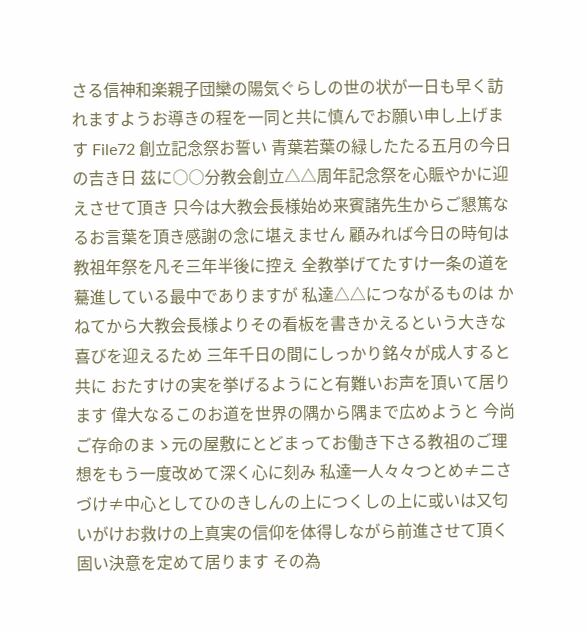さる信神和楽親子団欒の陽気ぐらしの世の状が一日も早く訪れますようお導きの程を一同と共に慎んでお願い申し上げます File72 創立記念祭お誓い 青葉若葉の緑したたる五月の今日の吉き日 茲に○○分教会創立△△周年記念祭を心賑やかに迎えさせて頂き 只今は大教会長様始め来賓諸先生からご懇篤なるお言葉を頂き感謝の念に堪えません 顧みれば今日の時旬は 教祖年祭を凡そ三年半後に控え 全教挙げてたすけ一条の道を驀進している最中でありますが 私達△△につながるものは かねてから大教会長様よりその看板を書きかえるという大きな喜びを迎えるため 三年千日の間にしっかり銘々が成人すると共に おたすけの実を挙げるようにと有難いお声を頂いて居ります 偉大なるこのお道を世界の隅から隅まで広めようと 今尚ご存命のまゝ元の屋敷にとどまってお働き下さる教祖のご理想をもう一度改めて深く心に刻み 私達一人々々つとめ≠ニさづけ≠中心としてひのきしんの上につくしの上に或いは又匂いがけお救けの上真実の信仰を体得しながら前進させて頂く固い決意を定めて居ります その為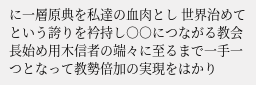に一層原典を私達の血肉とし 世界治めてという誇りを衿持し○○につながる教会長始め用木信者の端々に至るまで一手一つとなって教勢倍加の実現をはかり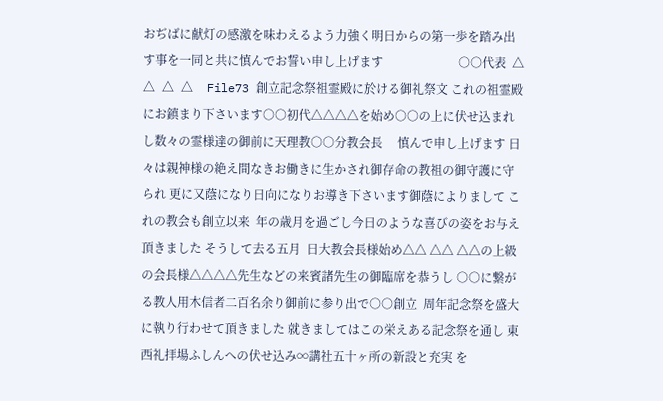おぢばに献灯の感激を味わえるよう力強く明日からの第一歩を踏み出す事を一同と共に慎んでお誓い申し上げます                         ○○代表  △ △ △ △  File73 創立記念祭祖霊殿に於ける御礼祭文 これの祖霊殿にお鎮まり下さいます○○初代△△△△を始め○○の上に伏せ込まれし数々の霊様達の御前に天理教○○分教会長     慎んで申し上げます 日々は親神様の絶え間なきお働きに生かされ御存命の教祖の御守護に守られ 更に又蔭になり日向になりお導き下さいます御蔭によりまして これの教会も創立以来  年の歳月を過ごし今日のような喜びの姿をお与え頂きました そうして去る五月  日大教会長様始め△△ △△ △△の上級の会長様△△△△先生などの来賓諸先生の御臨席を恭うし ○○に繋がる教人用木信者二百名余り御前に参り出で○○創立  周年記念祭を盛大に執り行わせて頂きました 就きましてはこの栄えある記念祭を通し 東西礼拝場ふしんへの伏せ込み∞講社五十ヶ所の新設と充実 を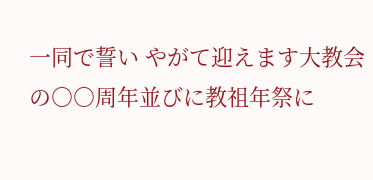一同で誓い やがて迎えます大教会の○○周年並びに教祖年祭に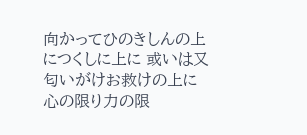向かってひのきしんの上につくしに上に 或いは又匂いがけお救けの上に心の限り力の限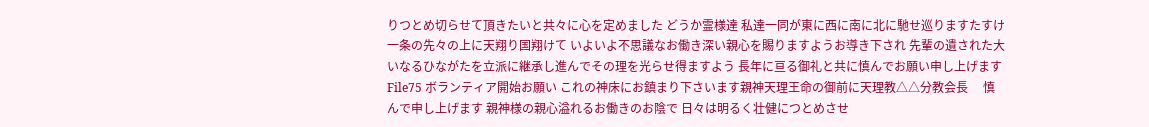りつとめ切らせて頂きたいと共々に心を定めました どうか霊様達 私達一同が東に西に南に北に馳せ巡りますたすけ一条の先々の上に天翔り国翔けて いよいよ不思議なお働き深い親心を賜りますようお導き下され 先輩の遺された大いなるひながたを立派に継承し進んでその理を光らせ得ますよう 長年に亘る御礼と共に慎んでお願い申し上げます File75 ボランティア開始お願い これの神床にお鎮まり下さいます親神天理王命の御前に天理教△△分教会長     慎んで申し上げます 親神様の親心溢れるお働きのお陰で 日々は明るく壮健につとめさせ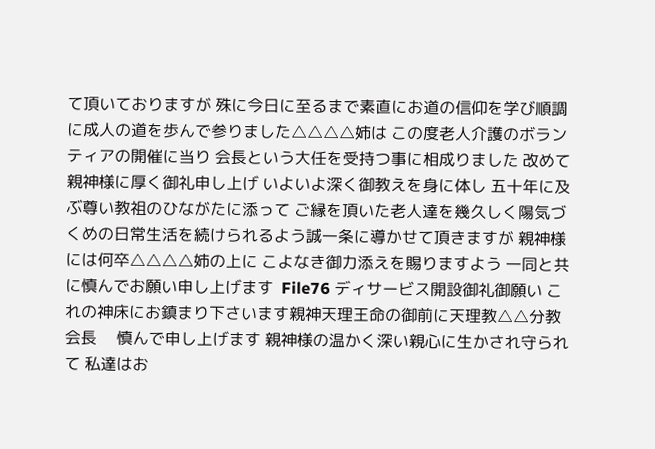て頂いておりますが 殊に今日に至るまで素直にお道の信仰を学び順調に成人の道を歩んで参りました△△△△姉は この度老人介護のボランティアの開催に当り 会長という大任を受持つ事に相成りました 改めて親神様に厚く御礼申し上げ いよいよ深く御教えを身に体し 五十年に及ぶ尊い教祖のひながたに添って ご縁を頂いた老人達を幾久しく陽気づくめの日常生活を続けられるよう誠一条に導かせて頂きますが 親神様には何卒△△△△姉の上に こよなき御力添えを賜りますよう 一同と共に慎んでお願い申し上げます  File76 ディサービス開設御礼御願い これの神床にお鎮まり下さいます親神天理王命の御前に天理教△△分教会長     慎んで申し上げます 親神様の温かく深い親心に生かされ守られて 私達はお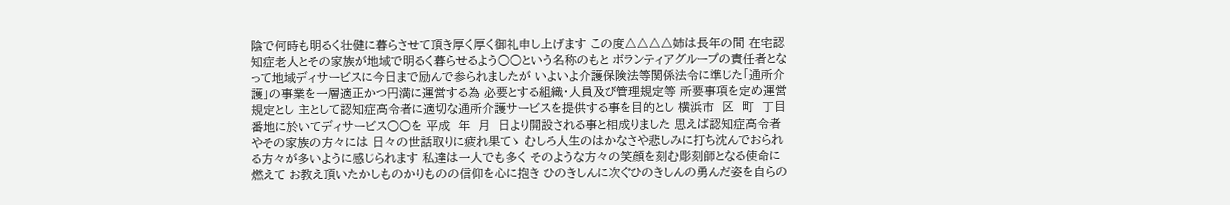陰で何時も明るく壮健に暮らさせて頂き厚く厚く御礼申し上げます この度△△△△姉は長年の間 在宅認知症老人とその家族が地域で明るく暮らせるよう○○という名称のもと ボランティアグループの責任者となって地域ディサービスに今日まで励んで参られましたが いよいよ介護保険法等関係法令に準じた「通所介護」の事業を一層適正かつ円満に運営する為 必要とする組織・人員及び管理規定等 所要事項を定め運営規定とし 主として認知症高令者に適切な通所介護サービスを提供する事を目的とし 横浜市  区  町  丁目   番地に於いてディサービス○○を 平成  年  月  日より開設される事と相成りました 思えば認知症高令者やその家族の方々には 日々の世話取りに疲れ果てゝ むしろ人生のはかなさや悲しみに打ち沈んでおられる方々が多いように感じられます 私達は一人でも多く そのような方々の笑顔を刻む彫刻師となる使命に燃えて お教え頂いたかしものかりものの信仰を心に抱き ひのきしんに次ぐひのきしんの勇んだ姿を自らの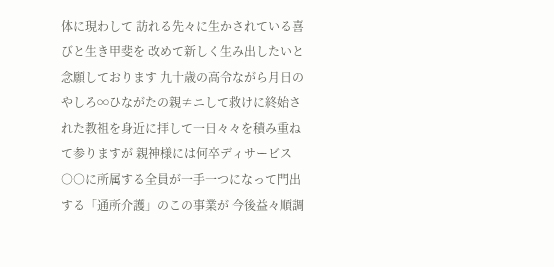体に現わして 訪れる先々に生かされている喜びと生き甲斐を 改めて新しく生み出したいと念願しております 九十歳の高令ながら月日のやしろ∞ひながたの親≠ニして救けに終始された教祖を身近に拝して一日々々を積み重ねて参りますが 親神様には何卒ディサービス○○に所属する全員が一手一つになって門出する「通所介護」のこの事業が 今後益々順調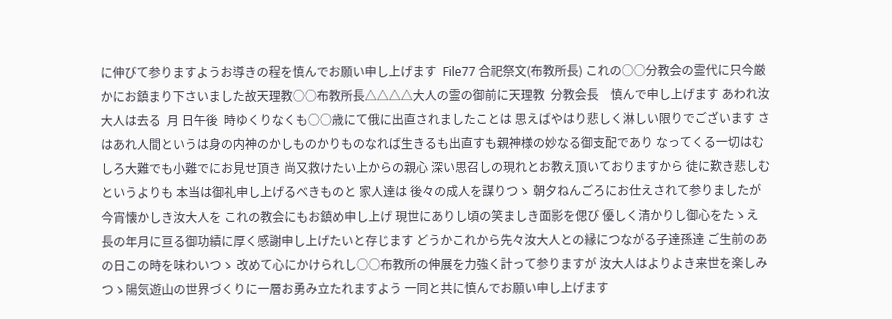に伸びて参りますようお導きの程を慎んでお願い申し上げます  File77 合祀祭文(布教所長) これの○○分教会の霊代に只今厳かにお鎮まり下さいました故天理教○○布教所長△△△△大人の霊の御前に天理教  分教会長    慎んで申し上げます あわれ汝大人は去る  月 日午後  時ゆくりなくも○○歳にて俄に出直されましたことは 思えばやはり悲しく淋しい限りでございます さはあれ人間というは身の内神のかしものかりものなれば生きるも出直すも親神様の妙なる御支配であり なってくる一切はむしろ大難でも小難でにお見せ頂き 尚又救けたい上からの親心 深い思召しの現れとお教え頂いておりますから 徒に歎き悲しむというよりも 本当は御礼申し上げるべきものと 家人達は 後々の成人を謀りつゝ 朝夕ねんごろにお仕えされて参りましたが 今宵懐かしき汝大人を これの教会にもお鎮め申し上げ 現世にありし頃の笑ましき面影を偲び 優しく清かりし御心をたゝえ 長の年月に亘る御功績に厚く感謝申し上げたいと存じます どうかこれから先々汝大人との縁につながる子達孫達 ご生前のあの日この時を味わいつゝ 改めて心にかけられし○○布教所の伸展を力強く計って参りますが 汝大人はよりよき来世を楽しみつゝ陽気遊山の世界づくりに一層お勇み立たれますよう 一同と共に慎んでお願い申し上げます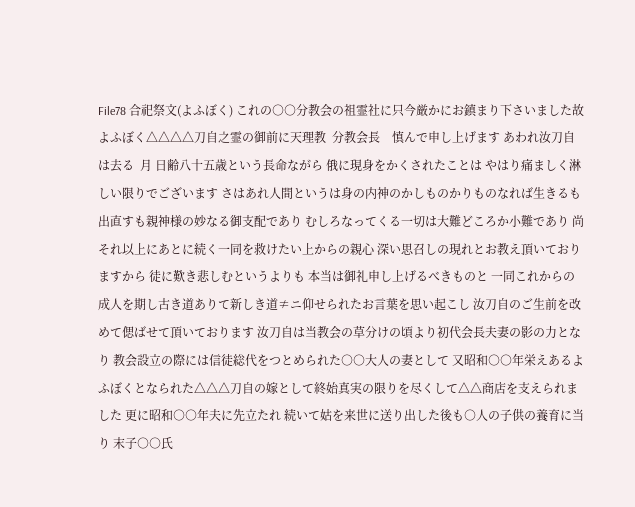File78 合祀祭文(よふぼく) これの○○分教会の祖霊社に只今厳かにお鎮まり下さいました故よふぼく△△△△刀自之霊の御前に天理教  分教会長    慎んで申し上げます あわれ汝刀自は去る  月 日齢八十五歳という長命ながら 俄に現身をかくされたことは やはり痛ましく淋しい限りでございます さはあれ人間というは身の内神のかしものかりものなれば生きるも出直すも親神様の妙なる御支配であり むしろなってくる一切は大難どころか小難であり 尚それ以上にあとに続く一同を救けたい上からの親心 深い思召しの現れとお教え頂いておりますから 徒に歎き悲しむというよりも 本当は御礼申し上げるべきものと 一同これからの成人を期し古き道ありて新しき道≠ニ仰せられたお言葉を思い起こし 汝刀自のご生前を改めて偲ばせて頂いております 汝刀自は当教会の草分けの頃より初代会長夫妻の影の力となり 教会設立の際には信徒総代をつとめられた○○大人の妻として 又昭和○○年栄えあるよふぼくとなられた△△△刀自の嫁として終始真実の限りを尽くして△△商店を支えられました 更に昭和○○年夫に先立たれ 続いて姑を来世に送り出した後も○人の子供の養育に当り 末子○○氏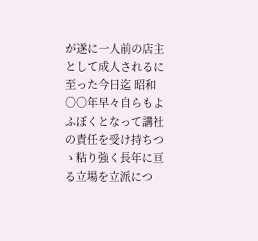が遂に一人前の店主として成人されるに至った今日迄 昭和○○年早々自らもよふぼくとなって講社の責任を受け持ちつゝ粘り強く長年に亘る立場を立派につ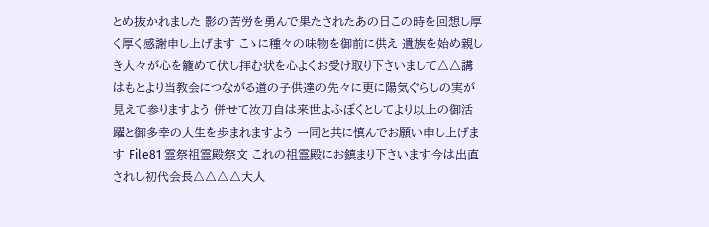とめ抜かれました 影の苦労を勇んで果たされたあの日この時を回想し厚く厚く感謝申し上げます こゝに種々の味物を御前に供え 遺族を始め親しき人々が心を籠めて伏し拝む状を心よくお受け取り下さいまして△△講はもとより当教会につながる道の子供達の先々に更に陽気ぐらしの実が見えて参りますよう 併せて汝刀自は来世よふぼくとしてより以上の御活躍と御多幸の人生を歩まれますよう 一同と共に慎んでお願い申し上げます File81 霊祭祖霊殿祭文 これの祖霊殿にお鎮まり下さいます今は出直されし初代会長△△△△大人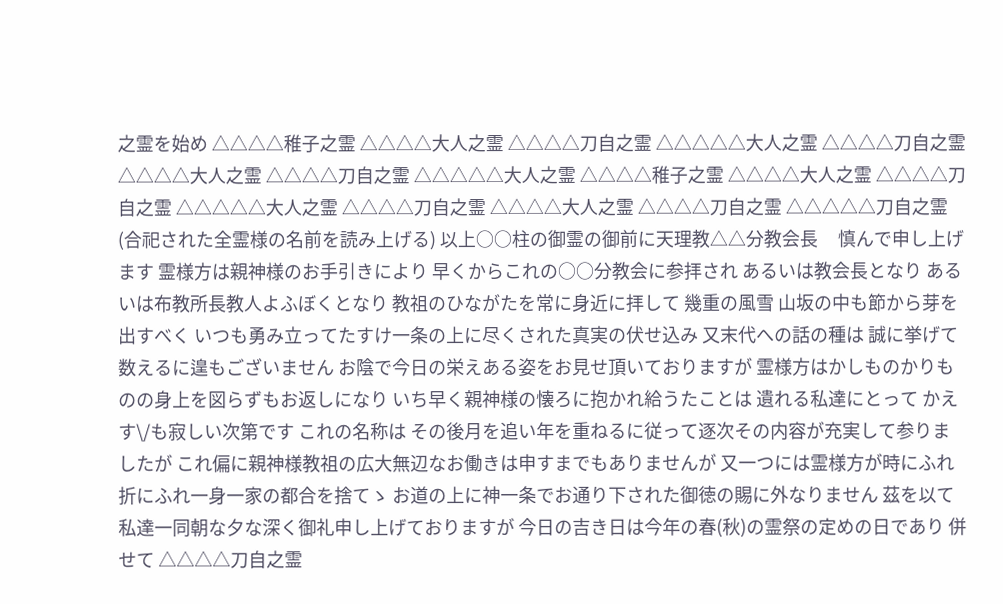之霊を始め △△△△稚子之霊 △△△△大人之霊 △△△△刀自之霊 △△△△△大人之霊 △△△△刀自之霊 △△△△大人之霊 △△△△刀自之霊 △△△△△大人之霊 △△△△稚子之霊 △△△△大人之霊 △△△△刀自之霊 △△△△△大人之霊 △△△△刀自之霊 △△△△大人之霊 △△△△刀自之霊 △△△△△刀自之霊 (合祀された全霊様の名前を読み上げる) 以上○○柱の御霊の御前に天理教△△分教会長     慎んで申し上げます 霊様方は親神様のお手引きにより 早くからこれの○○分教会に参拝され あるいは教会長となり あるいは布教所長教人よふぼくとなり 教祖のひながたを常に身近に拝して 幾重の風雪 山坂の中も節から芽を出すべく いつも勇み立ってたすけ一条の上に尽くされた真実の伏せ込み 又末代への話の種は 誠に挙げて数えるに遑もございません お陰で今日の栄えある姿をお見せ頂いておりますが 霊様方はかしものかりものの身上を図らずもお返しになり いち早く親神様の懐ろに抱かれ給うたことは 遺れる私達にとって かえす\/も寂しい次第です これの名称は その後月を追い年を重ねるに従って逐次その内容が充実して参りましたが これ偏に親神様教祖の広大無辺なお働きは申すまでもありませんが 又一つには霊様方が時にふれ折にふれ一身一家の都合を捨てゝ お道の上に神一条でお通り下された御徳の賜に外なりません 茲を以て私達一同朝な夕な深く御礼申し上げておりますが 今日の吉き日は今年の春(秋)の霊祭の定めの日であり 併せて △△△△刀自之霊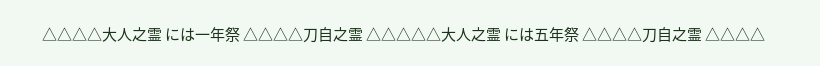△△△△大人之霊 には一年祭 △△△△刀自之霊 △△△△△大人之霊 には五年祭 △△△△刀自之霊 △△△△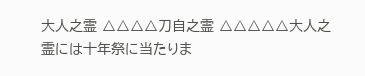大人之霊 △△△△刀自之霊 △△△△△大人之霊には十年祭に当たりま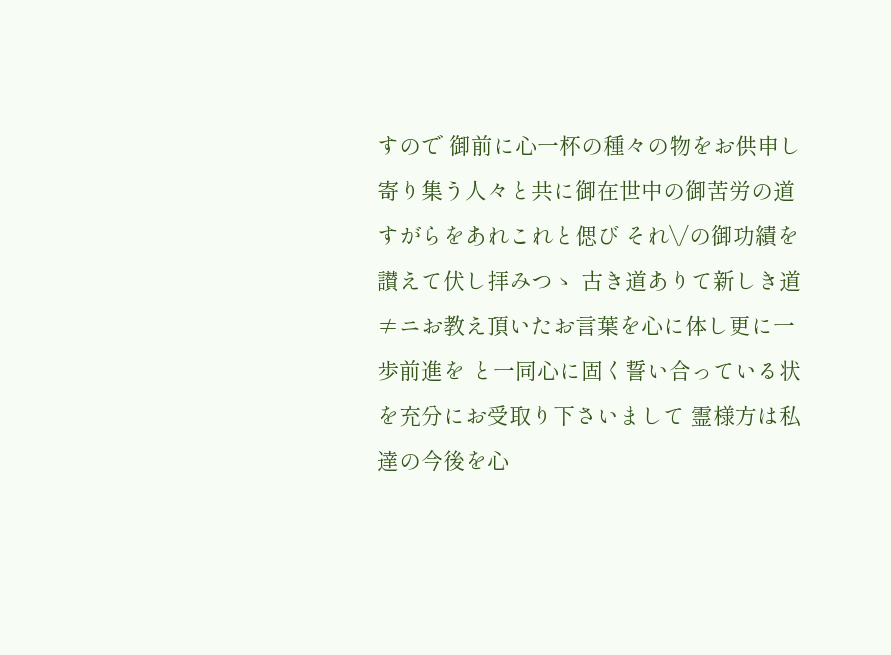すので 御前に心一杯の種々の物をお供申し 寄り集う人々と共に御在世中の御苦労の道すがらをあれこれと偲び それ\/の御功績を讃えて伏し拝みつゝ 古き道ありて新しき道≠ニお教え頂いたお言葉を心に体し更に一歩前進を と一同心に固く誓い合っている状を充分にお受取り下さいまして 霊様方は私達の今後を心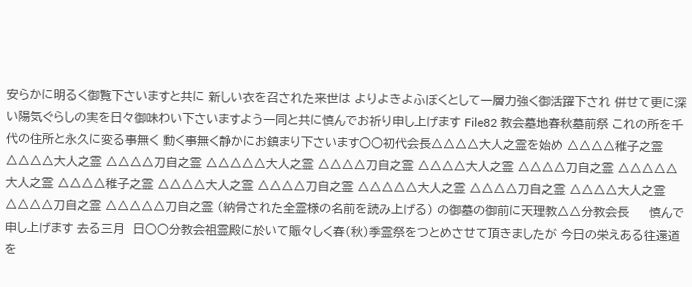安らかに明るく御覧下さいますと共に 新しい衣を召された来世は よりよきよふぼくとして一層力強く御活躍下され 併せて更に深い陽気ぐらしの実を日々御味わい下さいますよう一同と共に慎んでお祈り申し上げます File82 教会墓地春秋墓前祭 これの所を千代の住所と永久に変る事無く 動く事無く静かにお鎮まり下さいます○○初代会長△△△△大人之霊を始め △△△△稚子之霊 △△△△大人之霊 △△△△刀自之霊 △△△△△大人之霊 △△△△刀自之霊 △△△△大人之霊 △△△△刀自之霊 △△△△△大人之霊 △△△△稚子之霊 △△△△大人之霊 △△△△刀自之霊 △△△△△大人之霊 △△△△刀自之霊 △△△△大人之霊 △△△△刀自之霊 △△△△△刀自之霊 (納骨された全霊様の名前を読み上げる) の御墓の御前に天理教△△分教会長     慎んで申し上げます 去る三月  日○○分教会祖霊殿に於いて賑々しく春(秋)季霊祭をつとめさせて頂きましたが 今日の栄えある往還道を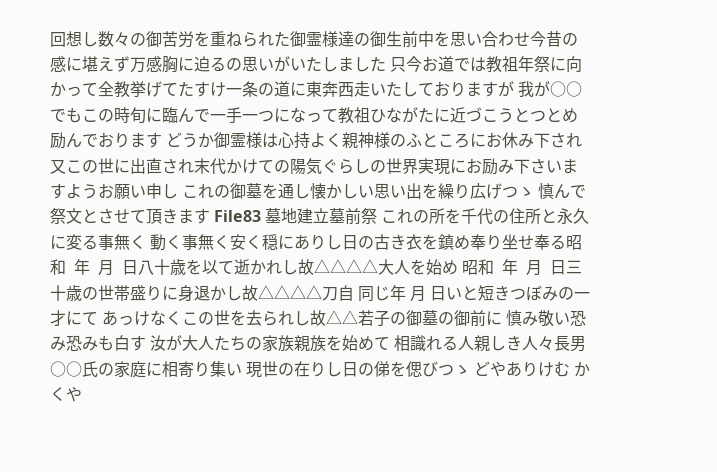回想し数々の御苦労を重ねられた御霊様達の御生前中を思い合わせ今昔の感に堪えず万感胸に迫るの思いがいたしました 只今お道では教祖年祭に向かって全教挙げてたすけ一条の道に東奔西走いたしておりますが 我が○○でもこの時旬に臨んで一手一つになって教祖ひながたに近づこうとつとめ励んでおります どうか御霊様は心持よく親神様のふところにお休み下され 又この世に出直され末代かけての陽気ぐらしの世界実現にお励み下さいますようお願い申し これの御墓を通し懐かしい思い出を繰り広げつゝ 慎んで祭文とさせて頂きます File83 墓地建立墓前祭 これの所を千代の住所と永久に変る事無く 動く事無く安く穏にありし日の古き衣を鎮め奉り坐せ奉る昭和  年  月  日八十歳を以て逝かれし故△△△△大人を始め 昭和  年  月  日三十歳の世帯盛りに身退かし故△△△△刀自 同じ年 月 日いと短きつぼみの一才にて あっけなくこの世を去られし故△△若子の御墓の御前に 慎み敬い恐み恐みも白す 汝が大人たちの家族親族を始めて 相識れる人親しき人々長男○○氏の家庭に相寄り集い 現世の在りし日の俤を偲びつゝ どやありけむ かくや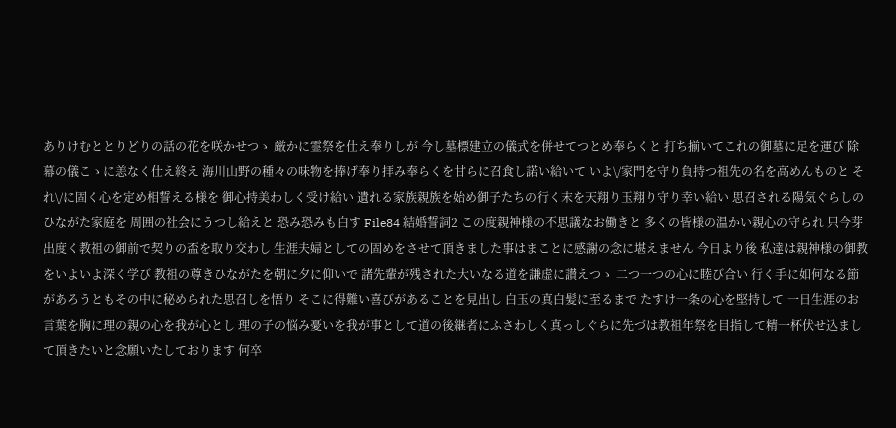ありけむととりどりの話の花を咲かせつゝ 厳かに霊祭を仕え奉りしが 今し墓標建立の儀式を併せてつとめ奉らくと 打ち揃いてこれの御墓に足を運び 除幕の儀こゝに恙なく仕え終え 海川山野の種々の味物を捧げ奉り拝み奉らくを甘らに召食し諾い給いて いよ\/家門を守り負持つ祖先の名を高めんものと それ\/に固く心を定め相誓える様を 御心持美わしく受け給い 遺れる家族親族を始め御子たちの行く末を天翔り玉翔り守り幸い給い 思召される陽気ぐらしのひながた家庭を 周囲の社会にうつし給えと 恐み恐みも白す File84 結婚誓詞2 この度親神様の不思議なお働きと 多くの皆様の温かい親心の守られ 只今芽出度く教祖の御前で契りの盃を取り交わし 生涯夫婦としての固めをさせて頂きました事はまことに感謝の念に堪えません 今日より後 私達は親神様の御教をいよいよ深く学び 教祖の尊きひながたを朝に夕に仰いで 諸先輩が残された大いなる道を謙虚に讃えつゝ 二つ一つの心に睦び合い 行く手に如何なる節があろうともその中に秘められた思召しを悟り そこに得難い喜びがあることを見出し 白玉の真白髪に至るまで たすけ一条の心を堅持して 一日生涯のお言葉を胸に理の親の心を我が心とし 理の子の悩み憂いを我が事として道の後継者にふさわしく真っしぐらに先づは教祖年祭を目指して精一杯伏せ込まして頂きたいと念願いたしております 何卒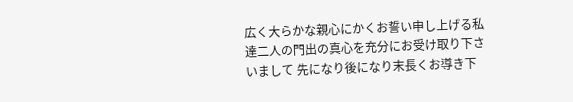広く大らかな親心にかくお誓い申し上げる私達二人の門出の真心を充分にお受け取り下さいまして 先になり後になり末長くお導き下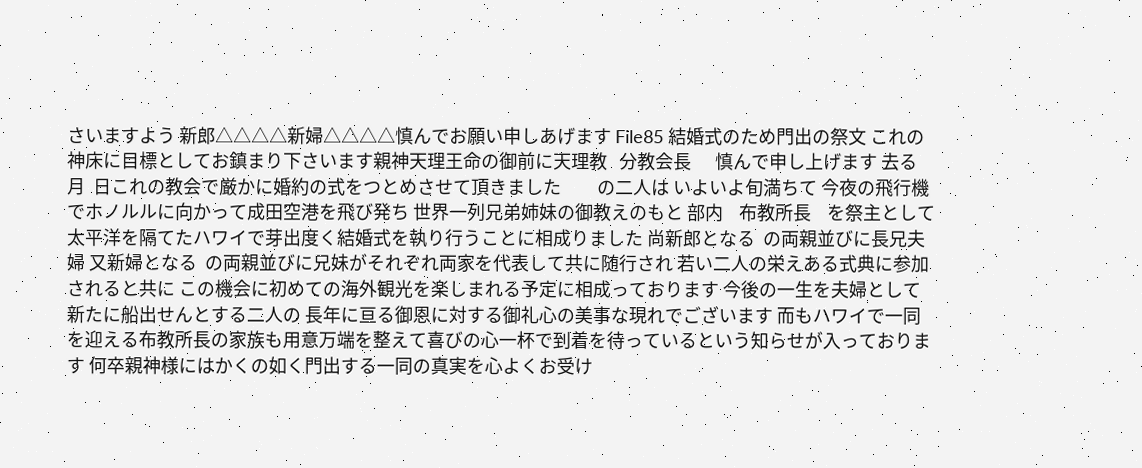さいますよう 新郎△△△△新婦△△△△慎んでお願い申しあげます File85 結婚式のため門出の祭文 これの神床に目標としてお鎮まり下さいます親神天理王命の御前に天理教   分教会長      慎んで申し上げます 去る 月  日これの教会で厳かに婚約の式をつとめさせて頂きました         の二人は いよいよ旬満ちて 今夜の飛行機でホノルルに向かって成田空港を飛び発ち 世界一列兄弟姉妹の御教えのもと 部内    布教所長    を祭主として太平洋を隔てたハワイで芽出度く結婚式を執り行うことに相成りました 尚新郎となる  の両親並びに長兄夫婦 又新婦となる  の両親並びに兄妹がそれぞれ両家を代表して共に随行され 若い二人の栄えある式典に参加されると共に この機会に初めての海外観光を楽しまれる予定に相成っております 今後の一生を夫婦として新たに船出せんとする二人の 長年に亘る御恩に対する御礼心の美事な現れでございます 而もハワイで一同を迎える布教所長の家族も用意万端を整えて喜びの心一杯で到着を待っているという知らせが入っております 何卒親神様にはかくの如く門出する一同の真実を心よくお受け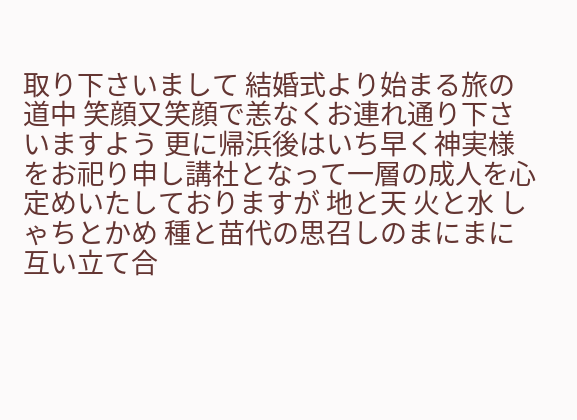取り下さいまして 結婚式より始まる旅の道中 笑顔又笑顔で恙なくお連れ通り下さいますよう 更に帰浜後はいち早く神実様をお祀り申し講社となって一層の成人を心定めいたしておりますが 地と天 火と水 しゃちとかめ 種と苗代の思召しのまにまに互い立て合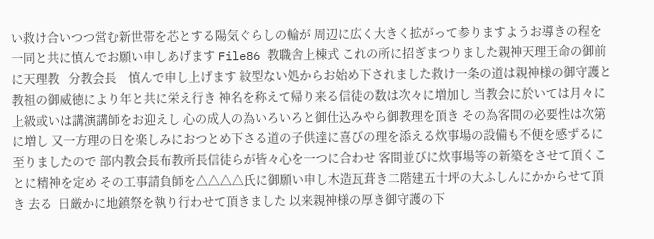い救け合いつつ営む新世帯を芯とする陽気ぐらしの輪が 周辺に広く大きく拡がって参りますようお導きの程を一同と共に慎んでお願い申しあげます File86 教職舎上棟式 これの所に招ぎまつりました親神天理王命の御前に天理教   分教会長    慎んで申し上げます 紋型ない処からお始め下されました救け一条の道は親神様の御守護と教祖の御威徳により年と共に栄え行き 神名を称えて帰り来る信徒の数は次々に増加し 当教会に於いては月々に上級或いは講演講師をお迎えし 心の成人の為いろいろと御仕込みやら御教理を頂き その為客間の必要性は次第に増し 又一方理の日を楽しみにおつとめ下さる道の子供達に喜びの理を添える炊事場の設備も不便を感ずるに至りましたので 部内教会長布教所長信徒らが皆々心を一つに合わせ 客間並びに炊事場等の新築をさせて頂くことに精神を定め その工事請負師を△△△△氏に御願い申し木造瓦葺き二階建五十坪の大ふしんにかからせて頂き 去る  日厳かに地鎮祭を執り行わせて頂きました 以来親神様の厚き御守護の下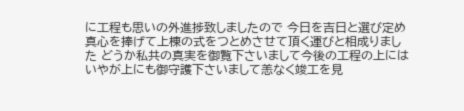に工程も思いの外進捗致しましたので 今日を吉日と選び定め真心を捧げて上棟の式をつとめさせて頂く運びと相成りました どうか私共の真実を御覧下さいまして今後の工程の上にはいやが上にも御守護下さいまして恙なく竣工を見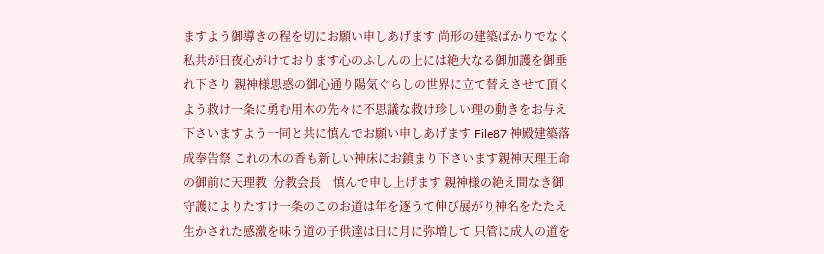ますよう御導きの程を切にお願い申しあげます 尚形の建築ばかりでなく 私共が日夜心がけております心のふしんの上には絶大なる御加護を御垂れ下さり 親神様思惑の御心通り陽気ぐらしの世界に立て替えさせて頂くよう救け一条に勇む用木の先々に不思議な救け珍しい理の動きをお与え下さいますよう一同と共に慎んでお願い申しあげます File87 神殿建築落成奉告祭 これの木の香も新しい神床にお鎮まり下さいます親神天理王命の御前に天理教  分教会長    慎んで申し上げます 親神様の絶え間なき御守護によりたすけ一条のこのお道は年を逐うて伸び展がり神名をたたえ生かされた感激を味う道の子供達は日に月に弥増して 只管に成人の道を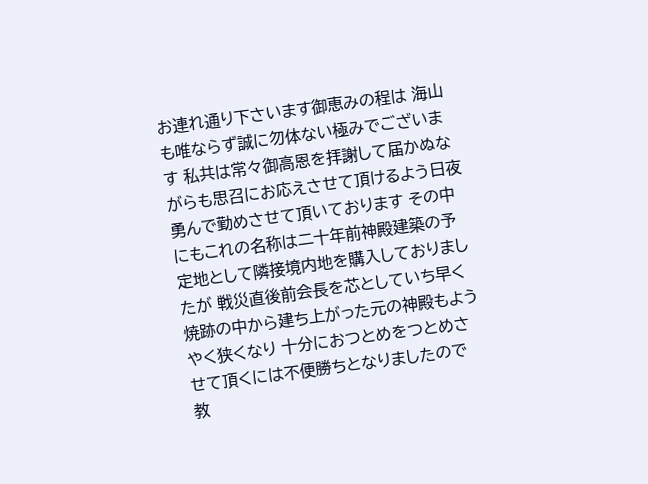お連れ通り下さいます御恵みの程は 海山も唯ならず誠に勿体ない極みでございます 私共は常々御高恩を拝謝して届かぬながらも思召にお応えさせて頂けるよう日夜勇んで勤めさせて頂いております その中にもこれの名称は二十年前神殿建築の予定地として隣接境内地を購入しておりましたが 戦災直後前会長を芯としていち早く焼跡の中から建ち上がった元の神殿もようやく狭くなり 十分におつとめをつとめさせて頂くには不便勝ちとなりましたので 教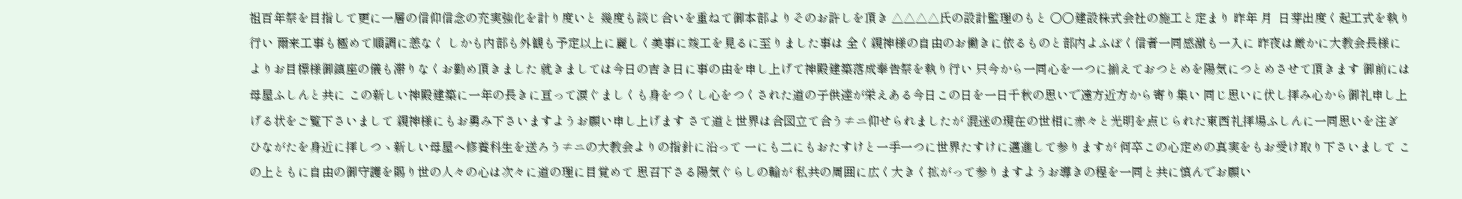祖百年祭を目指して更に一層の信仰信念の充実強化を計り度いと 幾度も談じ合いを重ねて御本部よりそのお許しを頂き △△△△氏の設計監理のもと ○○建設株式会社の施工と定まり 昨年 月  日芽出度く起工式を執り行い 爾来工事も極めて順調に恙なく しかも内部も外観も予定以上に麗しく美事に竣工を見るに至りました事は 全く親神様の自由のお働きに依るものと部内よふぼく信者一同感激も一入に 昨夜は厳かに大教会長様によりお目標様御鎮座の儀も滞りなくお勤め頂きました 就きましては今日の吉き日に事の由を申し上げて神殿建築落成奉告祭を執り行い 只今から一同心を一つに揃えておつとめを陽気につとめさせて頂きます 御前には母屋ふしんと共に この新しい神殿建築に一年の長きに亘って涙ぐましくも身をつくし心をつくされた道の子供達が栄えある今日この日を一日千秋の思いで遠方近方から寄り集い 同じ思いに伏し拝み心から御礼申し上げる状をご覧下さいまして 親神様にもお勇み下さいますようお願い申し上げます さて道と世界は合図立て合う≠ニ仰せられましたが 混迷の現在の世相に赤々と光明を点じられた東西礼拝場ふしんに一同思いを注ぎ ひながたを身近に拝しつゝ新しい母屋へ修養科生を送ろう≠ニの大教会よりの指針に沿って 一にも二にもおたすけと一手一つに世界たすけに邁進して参りますが 何卒この心定めの真実をもお受け取り下さいまして この上ともに自由の御守護を賜り世の人々の心は次々に道の理に目覚めて 思召下さる陽気ぐらしの輪が 私共の周囲に広く大きく拡がって参りますようお導きの程を一同と共に慎んでお願い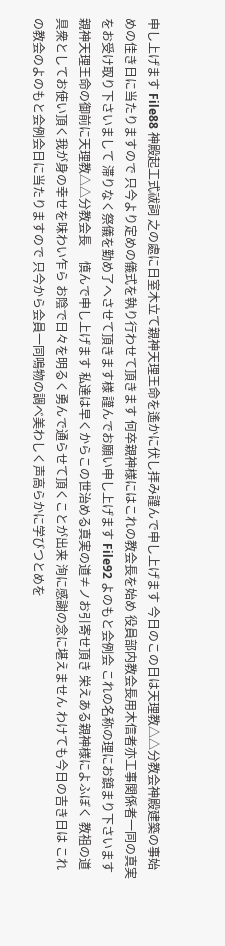申し上げます File88 神殿起工式祓詞 之の處に日室木立て親神天理王命を遙かに伏し拝み謹んで申し上げます 今日のこの日は天理教△△分教会神殿建築の事始めの佳き日に当たりますので 只今より定めの儀式を執り行わせて頂きます 何卒親神様にはこれの教会長を始め 役員部内教会長用木信者亦工事関係者一同の真実をお受け取り下さいまして 滞りなく祭儀を勤め了へさせて頂きます様 謹んでお願い申し上げます File92 よのもと会例会 これの名称の理にお鎮まり下さいます親神天理王命の御前に天理教△△分教会長     慎んで申し上げます 私達は早くからこの世治める真実の道≠ノお引寄せ頂き 栄えある親神様によふぼく 教祖の道具衆としてお使い頂く我が身の幸せを味わい乍ら お陰で日々を明るく勇んで通らせて頂くことが出来 洵に感謝の念に堪えません わけても今日の吉き日は これの教会のよのもと会例会日に当たりますので 只今から会員一同鳴物の調べ美わしく声高らかに学びつとめを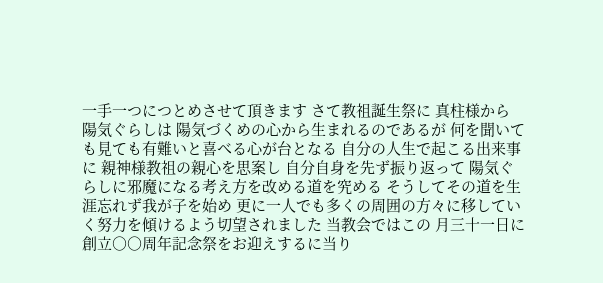一手一つにつとめさせて頂きます さて教祖誕生祭に 真柱様から 陽気ぐらしは 陽気づくめの心から生まれるのであるが 何を聞いても見ても有難いと喜べる心が台となる 自分の人生で起こる出来事に 親神様教祖の親心を思案し 自分自身を先ず振り返って 陽気ぐらしに邪魔になる考え方を改める道を究める そうしてその道を生涯忘れず我が子を始め 更に一人でも多くの周囲の方々に移していく努力を傾けるよう切望されました 当教会ではこの 月三十一日に創立○○周年記念祭をお迎えするに当り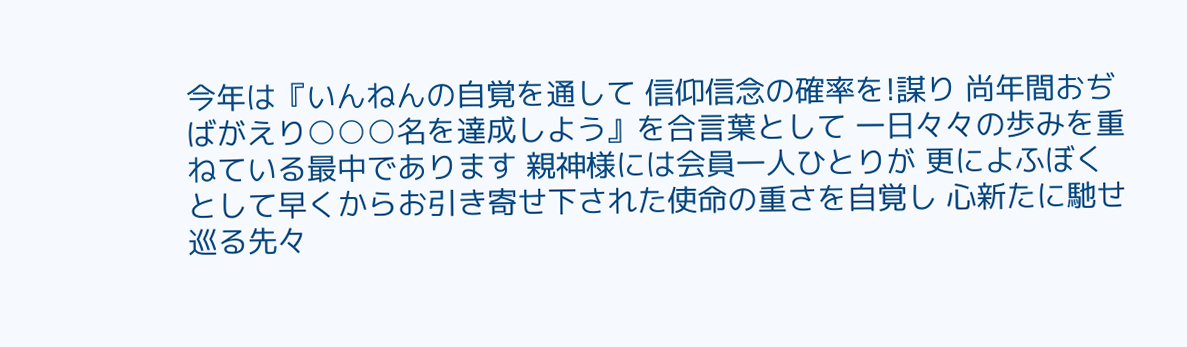今年は『いんねんの自覚を通して 信仰信念の確率を!謀り 尚年間おぢばがえり○○○名を達成しよう』を合言葉として 一日々々の歩みを重ねている最中であります 親神様には会員一人ひとりが 更によふぼくとして早くからお引き寄せ下された使命の重さを自覚し 心新たに馳せ巡る先々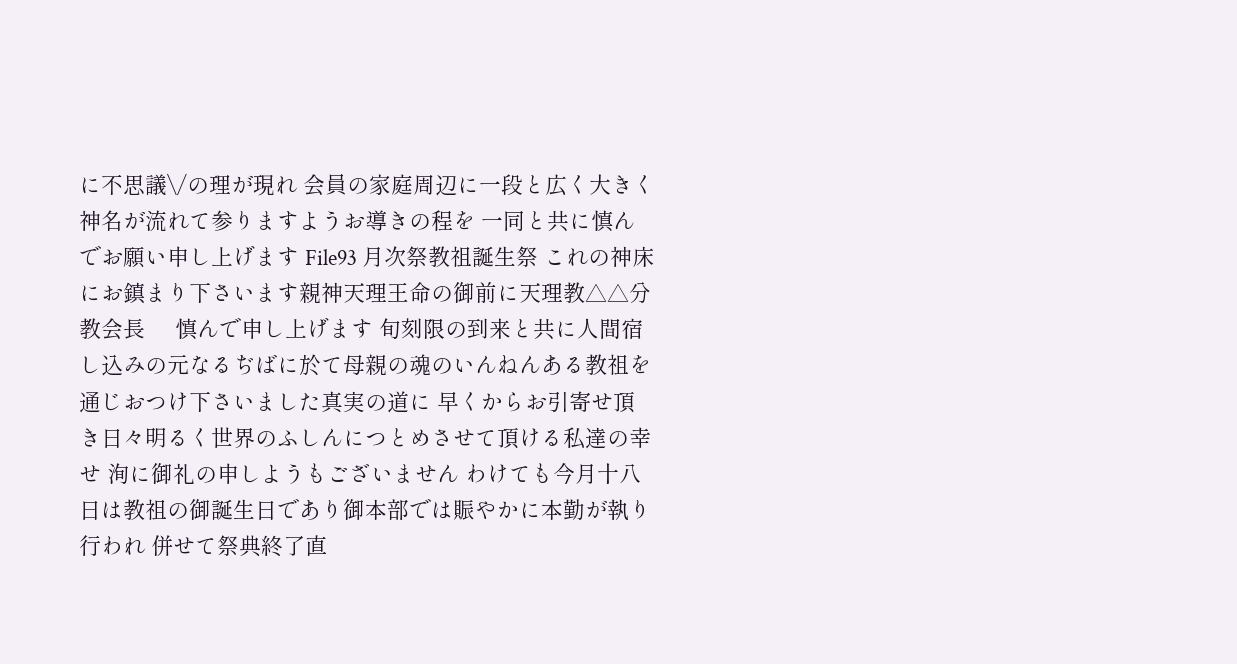に不思議\/の理が現れ 会員の家庭周辺に一段と広く大きく神名が流れて参りますようお導きの程を 一同と共に慎んでお願い申し上げます File93 月次祭教祖誕生祭 これの神床にお鎮まり下さいます親神天理王命の御前に天理教△△分教会長     慎んで申し上げます 旬刻限の到来と共に人間宿し込みの元なるぢばに於て母親の魂のいんねんある教祖を通じおつけ下さいました真実の道に 早くからお引寄せ頂き日々明るく世界のふしんにつとめさせて頂ける私達の幸せ 洵に御礼の申しようもございません わけても今月十八日は教祖の御誕生日であり御本部では賑やかに本勤が執り行われ 併せて祭典終了直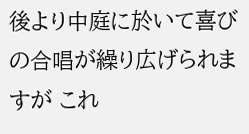後より中庭に於いて喜びの合唱が繰り広げられますが これ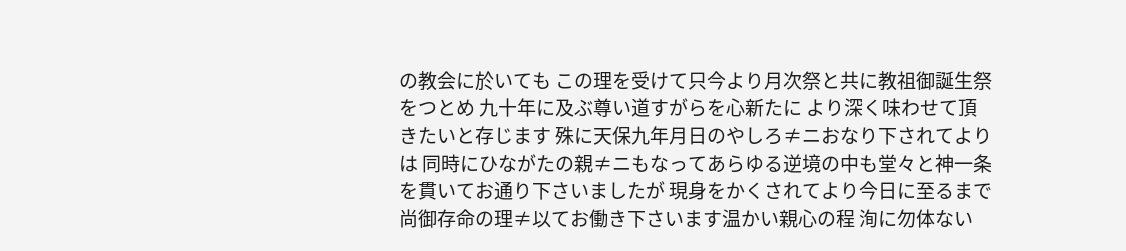の教会に於いても この理を受けて只今より月次祭と共に教祖御誕生祭をつとめ 九十年に及ぶ尊い道すがらを心新たに より深く味わせて頂きたいと存じます 殊に天保九年月日のやしろ≠ニおなり下されてよりは 同時にひながたの親≠ニもなってあらゆる逆境の中も堂々と神一条を貫いてお通り下さいましたが 現身をかくされてより今日に至るまで 尚御存命の理≠以てお働き下さいます温かい親心の程 洵に勿体ない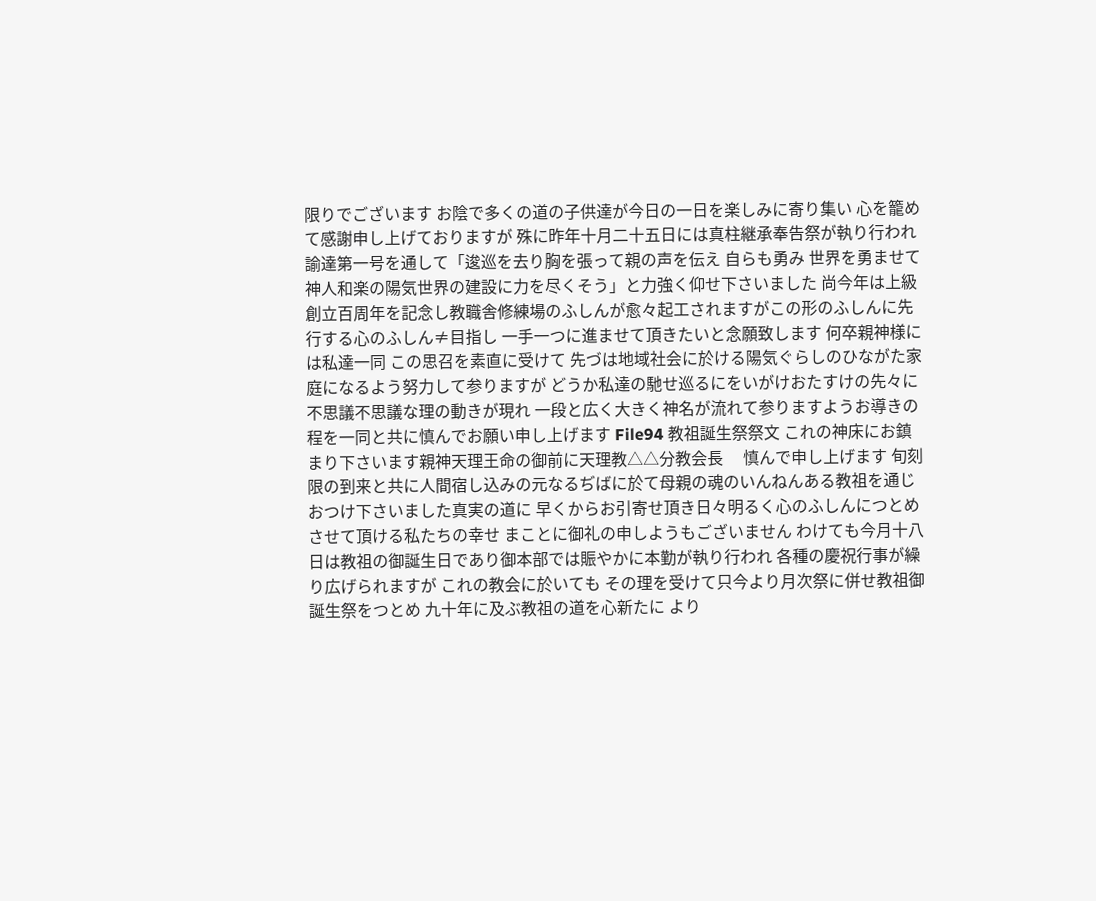限りでございます お陰で多くの道の子供達が今日の一日を楽しみに寄り集い 心を籠めて感謝申し上げておりますが 殊に昨年十月二十五日には真柱継承奉告祭が執り行われ 諭達第一号を通して「逡巡を去り胸を張って親の声を伝え 自らも勇み 世界を勇ませて神人和楽の陽気世界の建設に力を尽くそう」と力強く仰せ下さいました 尚今年は上級創立百周年を記念し教職舎修練場のふしんが愈々起工されますがこの形のふしんに先行する心のふしん≠目指し 一手一つに進ませて頂きたいと念願致します 何卒親神様には私達一同 この思召を素直に受けて 先づは地域社会に於ける陽気ぐらしのひながた家庭になるよう努力して参りますが どうか私達の馳せ巡るにをいがけおたすけの先々に不思議不思議な理の動きが現れ 一段と広く大きく神名が流れて参りますようお導きの程を一同と共に慎んでお願い申し上げます File94 教祖誕生祭祭文 これの神床にお鎮まり下さいます親神天理王命の御前に天理教△△分教会長     慎んで申し上げます 旬刻限の到来と共に人間宿し込みの元なるぢばに於て母親の魂のいんねんある教祖を通じおつけ下さいました真実の道に 早くからお引寄せ頂き日々明るく心のふしんにつとめさせて頂ける私たちの幸せ まことに御礼の申しようもございません わけても今月十八日は教祖の御誕生日であり御本部では賑やかに本勤が執り行われ 各種の慶祝行事が繰り広げられますが これの教会に於いても その理を受けて只今より月次祭に併せ教祖御誕生祭をつとめ 九十年に及ぶ教祖の道を心新たに より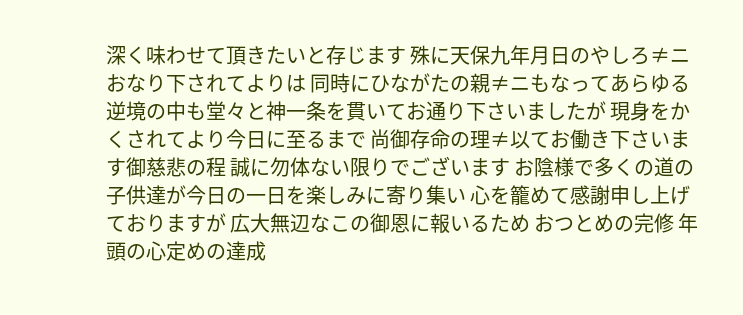深く味わせて頂きたいと存じます 殊に天保九年月日のやしろ≠ニおなり下されてよりは 同時にひながたの親≠ニもなってあらゆる逆境の中も堂々と神一条を貫いてお通り下さいましたが 現身をかくされてより今日に至るまで 尚御存命の理≠以てお働き下さいます御慈悲の程 誠に勿体ない限りでございます お陰様で多くの道の子供達が今日の一日を楽しみに寄り集い 心を籠めて感謝申し上げておりますが 広大無辺なこの御恩に報いるため おつとめの完修 年頭の心定めの達成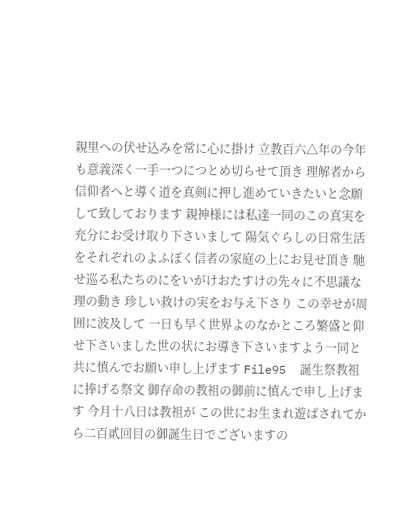親里への伏せ込みを常に心に掛け 立教百六△年の今年も意義深く一手一つにつとめ切らせて頂き 理解者から信仰者へと導く道を真剣に押し進めていきたいと念願して致しております 親神様には私達一同のこの真実を充分にお受け取り下さいまして 陽気ぐらしの日常生活をそれぞれのよふぼく信者の家庭の上にお見せ頂き 馳せ巡る私たちのにをいがけおたすけの先々に不思議な理の動き 珍しい救けの実をお与え下さり この幸せが周囲に波及して 一日も早く世界よのなかところ繁盛と仰せ下さいました世の状にお導き下さいますよう一同と共に慎んでお願い申し上げます File95  誕生祭教祖に捧げる祭文 御存命の教祖の御前に慎んで申し上げます 今月十八日は教祖が この世にお生まれ遊ばされてから二百貳回目の御誕生日でございますの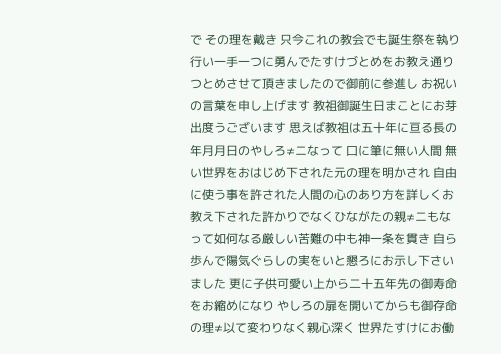で その理を戴き 只今これの教会でも誕生祭を執り行い一手一つに勇んでたすけづとめをお教え通りつとめさせて頂きましたので御前に参進し お祝いの言葉を申し上げます 教祖御誕生日まことにお芽出度うございます 思えば教祖は五十年に亘る長の年月月日のやしろ≠ニなって 口に筆に無い人間 無い世界をおはじめ下された元の理を明かされ 自由に使う事を許された人間の心のあり方を詳しくお教え下された許かりでなくひながたの親≠ニもなって如何なる厳しい苦難の中も神一条を貫き 自ら歩んで陽気ぐらしの実をいと懇ろにお示し下さいました 更に子供可愛い上から二十五年先の御寿命をお縮めになり やしろの扉を開いてからも御存命の理≠以て変わりなく親心深く 世界たすけにお働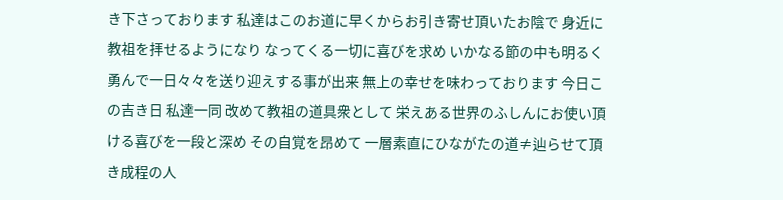き下さっております 私達はこのお道に早くからお引き寄せ頂いたお陰で 身近に教祖を拝せるようになり なってくる一切に喜びを求め いかなる節の中も明るく勇んで一日々々を送り迎えする事が出来 無上の幸せを味わっております 今日この吉き日 私達一同 改めて教祖の道具衆として 栄えある世界のふしんにお使い頂ける喜びを一段と深め その自覚を昂めて 一層素直にひながたの道≠辿らせて頂き成程の人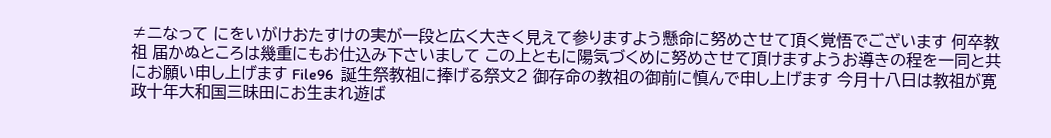≠ニなって にをいがけおたすけの実が一段と広く大きく見えて参りますよう懸命に努めさせて頂く覚悟でございます 何卒教祖 届かぬところは幾重にもお仕込み下さいまして この上ともに陽気づくめに努めさせて頂けますようお導きの程を一同と共にお願い申し上げます File96  誕生祭教祖に捧げる祭文2 御存命の教祖の御前に慎んで申し上げます 今月十八日は教祖が寛政十年大和国三昧田にお生まれ遊ば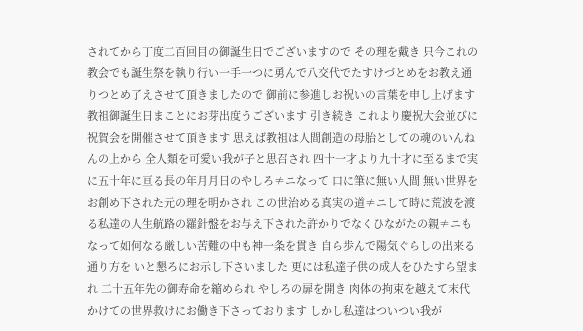されてから丁度二百回目の御誕生日でございますので その理を戴き 只今これの教会でも誕生祭を執り行い一手一つに勇んで八交代でたすけづとめをお教え通りつとめ了えさせて頂きましたので 御前に参進しお祝いの言葉を申し上げます 教祖御誕生日まことにお芽出度うございます 引き続き これより慶祝大会並びに祝賀会を開催させて頂きます 思えば教祖は人間創造の母胎としての魂のいんねんの上から 全人類を可愛い我が子と思召され 四十一才より九十才に至るまで実に五十年に亘る長の年月月日のやしろ≠ニなって 口に筆に無い人間 無い世界をお創め下された元の理を明かされ この世治める真実の道≠ニして時に荒波を渡る私達の人生航路の羅針盤をお与え下された許かりでなくひながたの親≠ニもなって如何なる厳しい苦難の中も神一条を貫き 自ら歩んで陽気ぐらしの出来る通り方を いと懇ろにお示し下さいました 更には私達子供の成人をひたすら望まれ 二十五年先の御寿命を縮められ やしろの扉を開き 肉体の拘束を越えて末代かけての世界救けにお働き下さっております しかし私達はついつい我が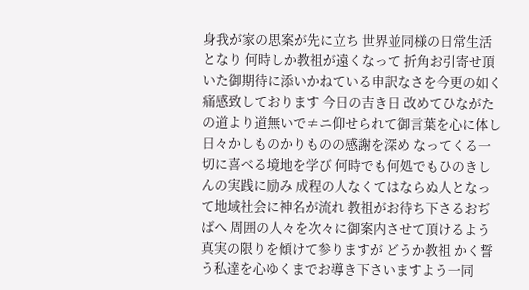身我が家の思案が先に立ち 世界並同様の日常生活となり 何時しか教祖が遠くなって 折角お引寄せ頂いた御期待に添いかねている申訳なさを今更の如く痛感致しております 今日の吉き日 改めてひながたの道より道無いで≠ニ仰せられて御言葉を心に体し 日々かしものかりものの感謝を深め なってくる一切に喜べる境地を学び 何時でも何処でもひのきしんの実践に励み 成程の人なくてはならぬ人となって地域社会に神名が流れ 教祖がお待ち下さるおぢばへ 周囲の人々を次々に御案内させて頂けるよう真実の限りを傾けて参りますが どうか教祖 かく誓う私達を心ゆくまでお導き下さいますよう一同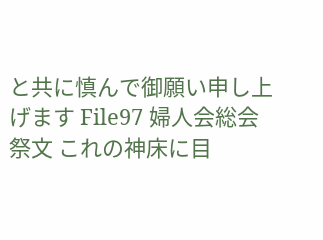と共に慎んで御願い申し上げます File97 婦人会総会祭文 これの神床に目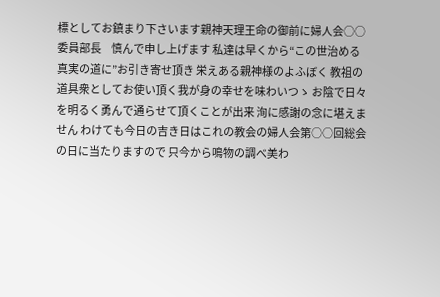標としてお鎮まり下さいます親神天理王命の御前に婦人会○○委員部長     慎んで申し上げます 私達は早くから“この世治める真実の道に”お引き寄せ頂き 栄えある親神様のよふぼく 教祖の道具衆としてお使い頂く我が身の幸せを味わいつゝ お陰で日々を明るく勇んで通らせて頂くことが出来 洵に感謝の念に堪えません わけても今日の吉き日はこれの教会の婦人会第○○回総会の日に当たりますので 只今から鳴物の調べ美わ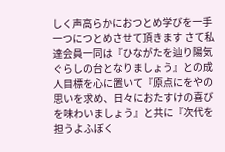しく声高らかにおつとめ学びを一手一つにつとめさせて頂きます さて私達会員一同は『ひながたを辿り陽気ぐらしの台となりましょう』との成人目標を心に置いて『原点にをやの思いを求め、日々におたすけの喜びを味わいましょう』と共に『次代を担うよふぼく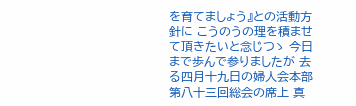を育てましょう』との活動方針に こうのうの理を積ませて頂きたいと念じつゝ 今日まで歩んで参りましたが 去る四月十九日の婦人会本部第八十三回総会の席上 真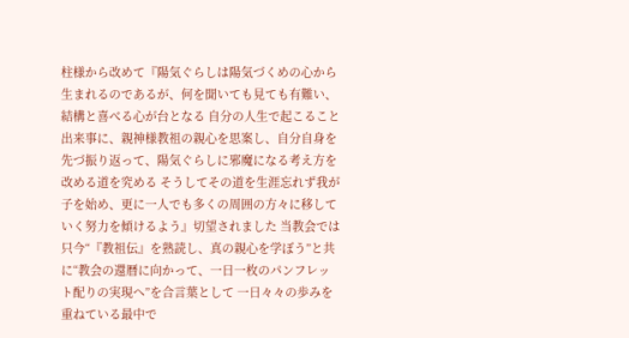柱様から改めて『陽気ぐらしは陽気づくめの心から生まれるのであるが、何を聞いても見ても有難い、結構と喜べる心が台となる 自分の人生で起こること出来事に、親神様教祖の親心を思案し、自分自身を先づ振り返って、陽気ぐらしに邪魔になる考え方を改める道を究める そうしてその道を生涯忘れず我が子を始め、更に一人でも多くの周囲の方々に移していく努力を傾けるよう』切望されました 当教会では只今“『教祖伝』を熟読し、真の親心を学ぼう”と共に“教会の還暦に向かって、一日一枚のパンフレット配りの実現へ”を合言葉として 一日々々の歩みを重ねている最中で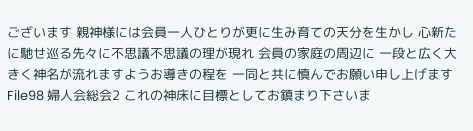ございます 親神様には会員一人ひとりが更に生み育ての天分を生かし 心新たに馳せ巡る先々に不思議不思議の理が現れ 会員の家庭の周辺に 一段と広く大きく神名が流れますようお導きの程を 一同と共に慎んでお願い申し上げます File98 婦人会総会2 これの神床に目標としてお鎮まり下さいま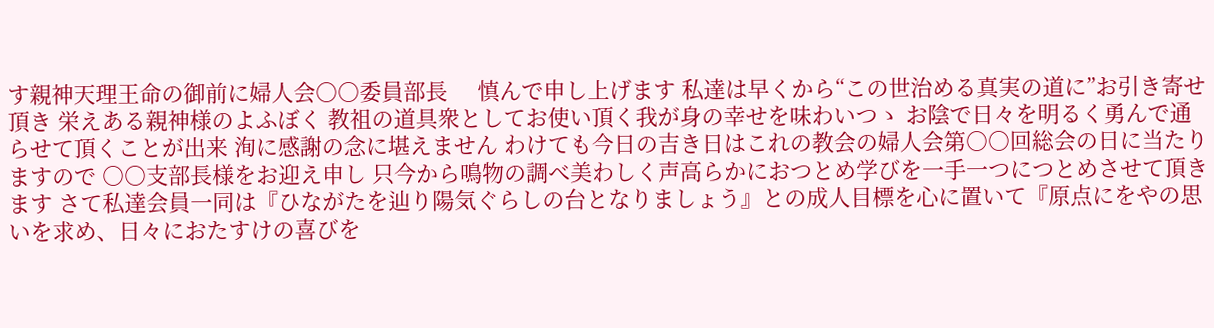す親神天理王命の御前に婦人会○○委員部長     慎んで申し上げます 私達は早くから“この世治める真実の道に”お引き寄せ頂き 栄えある親神様のよふぼく 教祖の道具衆としてお使い頂く我が身の幸せを味わいつゝ お陰で日々を明るく勇んで通らせて頂くことが出来 洵に感謝の念に堪えません わけても今日の吉き日はこれの教会の婦人会第○○回総会の日に当たりますので ○○支部長様をお迎え申し 只今から鳴物の調べ美わしく声高らかにおつとめ学びを一手一つにつとめさせて頂きます さて私達会員一同は『ひながたを辿り陽気ぐらしの台となりましょう』との成人目標を心に置いて『原点にをやの思いを求め、日々におたすけの喜びを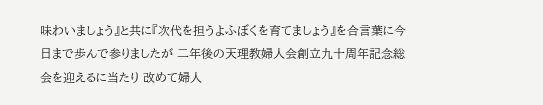味わいましょう』と共に『次代を担うよふぼくを育てましょう』を合言葉に今日まで歩んで参りましたが 二年後の天理教婦人会創立九十周年記念総会を迎えるに当たり 改めて婦人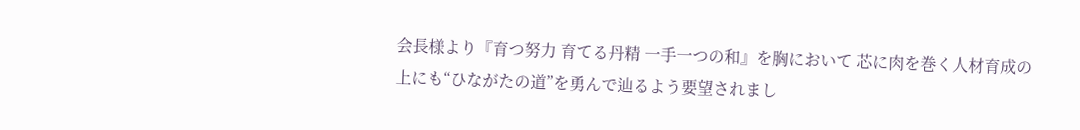会長様より『育つ努力 育てる丹精 一手一つの和』を胸において 芯に肉を巻く人材育成の上にも“ひながたの道”を勇んで辿るよう要望されまし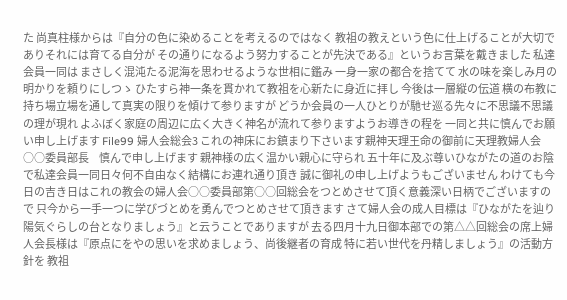た 尚真柱様からは『自分の色に染めることを考えるのではなく 教祖の教えという色に仕上げることが大切でありそれには育てる自分が その通りになるよう努力することが先決である』というお言葉を戴きました 私達会員一同は まさしく混沌たる泥海を思わせるような世相に鑑み 一身一家の都合を捨てて 水の味を楽しみ月の明かりを頼りにしつゝ ひたすら神一条を貫かれて教祖を心新たに身近に拝し 今後は一層縦の伝道 横の布教に持ち場立場を通して真実の限りを傾けて参りますが どうか会員の一人ひとりが馳せ巡る先々に不思議不思議の理が現れ よふぼく家庭の周辺に広く大きく神名が流れて参りますようお導きの程を 一同と共に慎んでお願い申し上げます File99 婦人会総会3 これの神床にお鎮まり下さいます親神天理王命の御前に天理教婦人会○○委員部長     慎んで申し上げます 親神様の広く温かい親心に守られ 五十年に及ぶ尊いひながたの道のお陰で私達会員一同日々何不自由なく結構にお連れ通り頂き 誠に御礼の申し上げようもございません わけても今日の吉き日はこれの教会の婦人会○○委員部第○○回総会をつとめさせて頂く意義深い日柄でございますので 只今から一手一つに学びづとめを勇んでつとめさせて頂きます さて婦人会の成人目標は『ひながたを辿り陽気ぐらしの台となりましょう』と云うことでありますが 去る四月十九日御本部での第△△回総会の席上婦人会長様は『原点にをやの思いを求めましょう、尚後継者の育成 特に若い世代を丹精しましょう』の活動方針を 教祖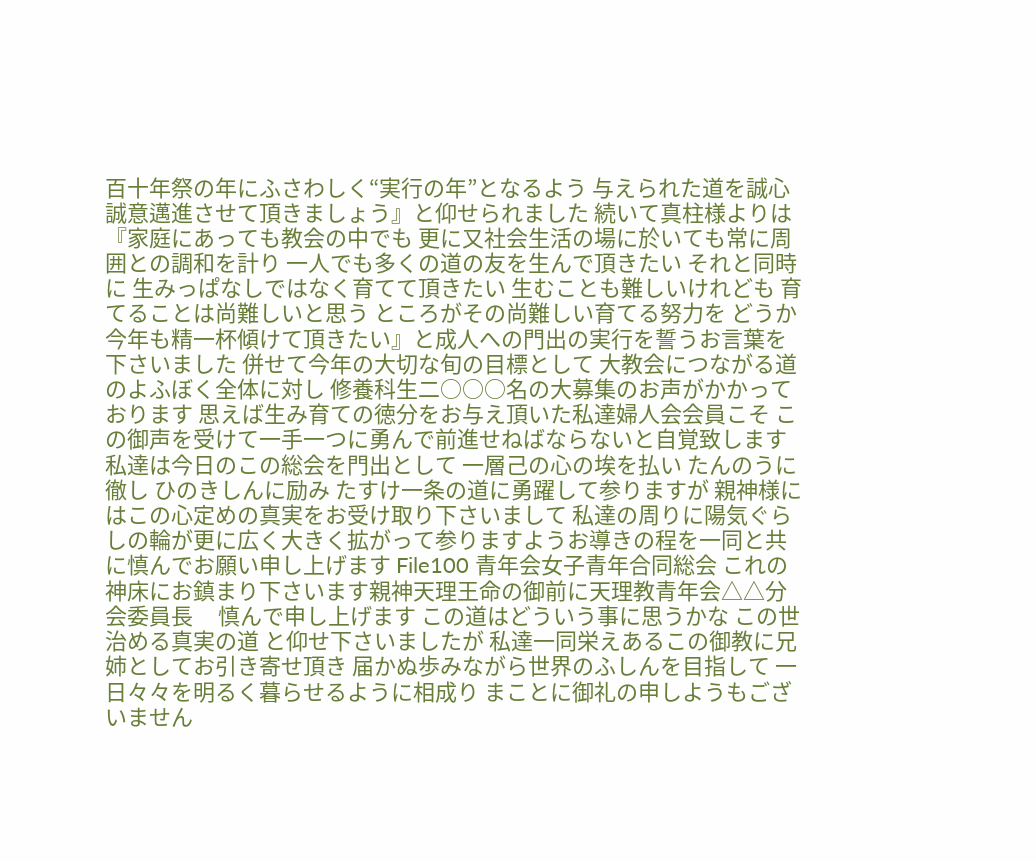百十年祭の年にふさわしく“実行の年”となるよう 与えられた道を誠心誠意邁進させて頂きましょう』と仰せられました 続いて真柱様よりは『家庭にあっても教会の中でも 更に又社会生活の場に於いても常に周囲との調和を計り 一人でも多くの道の友を生んで頂きたい それと同時に 生みっぱなしではなく育てて頂きたい 生むことも難しいけれども 育てることは尚難しいと思う ところがその尚難しい育てる努力を どうか今年も精一杯傾けて頂きたい』と成人への門出の実行を誓うお言葉を下さいました 併せて今年の大切な旬の目標として 大教会につながる道のよふぼく全体に対し 修養科生二○○○名の大募集のお声がかかっております 思えば生み育ての徳分をお与え頂いた私達婦人会会員こそ この御声を受けて一手一つに勇んで前進せねばならないと自覚致します 私達は今日のこの総会を門出として 一層己の心の埃を払い たんのうに徹し ひのきしんに励み たすけ一条の道に勇躍して参りますが 親神様にはこの心定めの真実をお受け取り下さいまして 私達の周りに陽気ぐらしの輪が更に広く大きく拡がって参りますようお導きの程を一同と共に慎んでお願い申し上げます File100 青年会女子青年合同総会 これの神床にお鎮まり下さいます親神天理王命の御前に天理教青年会△△分会委員長     慎んで申し上げます この道はどういう事に思うかな この世治める真実の道 と仰せ下さいましたが 私達一同栄えあるこの御教に兄姉としてお引き寄せ頂き 届かぬ歩みながら世界のふしんを目指して 一日々々を明るく暮らせるように相成り まことに御礼の申しようもございません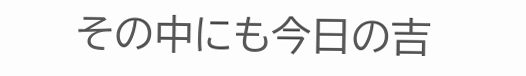その中にも今日の吉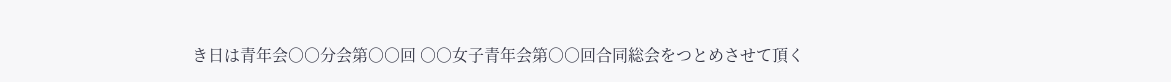き日は青年会○○分会第○○回 ○○女子青年会第○○回合同総会をつとめさせて頂く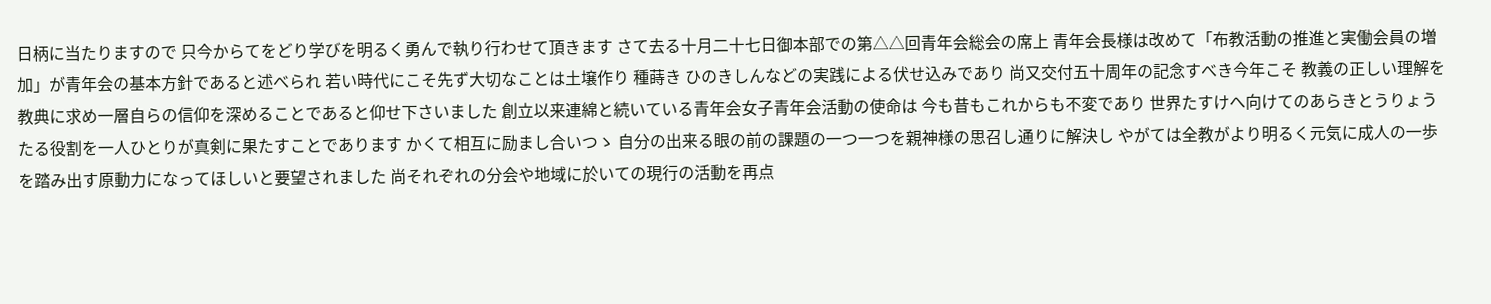日柄に当たりますので 只今からてをどり学びを明るく勇んで執り行わせて頂きます さて去る十月二十七日御本部での第△△回青年会総会の席上 青年会長様は改めて「布教活動の推進と実働会員の増加」が青年会の基本方針であると述べられ 若い時代にこそ先ず大切なことは土壌作り 種蒔き ひのきしんなどの実践による伏せ込みであり 尚又交付五十周年の記念すべき今年こそ 教義の正しい理解を教典に求め一層自らの信仰を深めることであると仰せ下さいました 創立以来連綿と続いている青年会女子青年会活動の使命は 今も昔もこれからも不変であり 世界たすけへ向けてのあらきとうりょうたる役割を一人ひとりが真剣に果たすことであります かくて相互に励まし合いつゝ 自分の出来る眼の前の課題の一つ一つを親神様の思召し通りに解決し やがては全教がより明るく元気に成人の一歩を踏み出す原動力になってほしいと要望されました 尚それぞれの分会や地域に於いての現行の活動を再点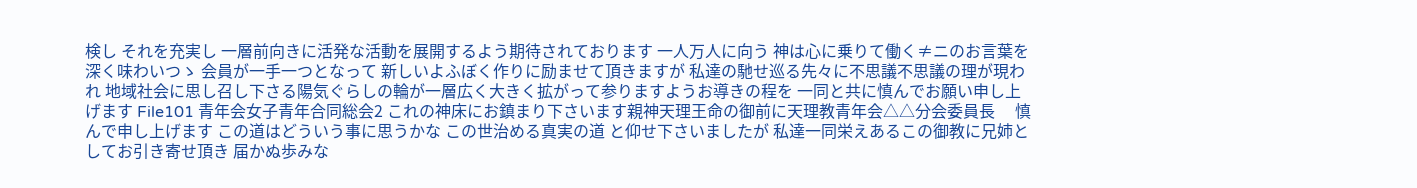検し それを充実し 一層前向きに活発な活動を展開するよう期待されております 一人万人に向う 神は心に乗りて働く≠ニのお言葉を深く味わいつゝ 会員が一手一つとなって 新しいよふぼく作りに励ませて頂きますが 私達の馳せ巡る先々に不思議不思議の理が現われ 地域社会に思し召し下さる陽気ぐらしの輪が一層広く大きく拡がって参りますようお導きの程を 一同と共に慎んでお願い申し上げます File101 青年会女子青年合同総会2 これの神床にお鎮まり下さいます親神天理王命の御前に天理教青年会△△分会委員長     慎んで申し上げます この道はどういう事に思うかな この世治める真実の道 と仰せ下さいましたが 私達一同栄えあるこの御教に兄姉としてお引き寄せ頂き 届かぬ歩みな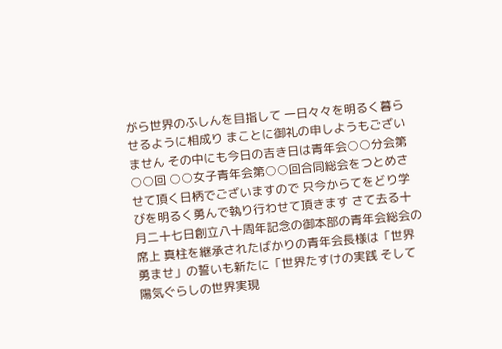がら世界のふしんを目指して 一日々々を明るく暮らせるように相成り まことに御礼の申しようもございません その中にも今日の吉き日は青年会○○分会第○○回 ○○女子青年会第○○回合同総会をつとめさせて頂く日柄でございますので 只今からてをどり学びを明るく勇んで執り行わせて頂きます さて去る十月二十七日創立八十周年記念の御本部の青年会総会の席上 真柱を継承されたばかりの青年会長様は「世界勇ませ」の誓いも新たに「世界たすけの実践 そして陽気ぐらしの世界実現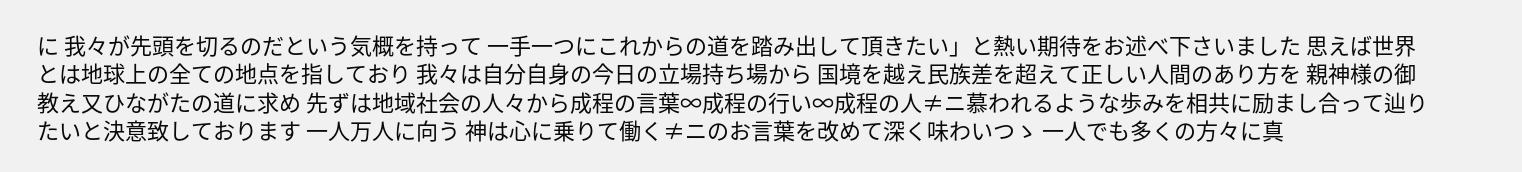に 我々が先頭を切るのだという気概を持って 一手一つにこれからの道を踏み出して頂きたい」と熱い期待をお述べ下さいました 思えば世界とは地球上の全ての地点を指しており 我々は自分自身の今日の立場持ち場から 国境を越え民族差を超えて正しい人間のあり方を 親神様の御教え又ひながたの道に求め 先ずは地域社会の人々から成程の言葉∞成程の行い∞成程の人≠ニ慕われるような歩みを相共に励まし合って辿りたいと決意致しております 一人万人に向う 神は心に乗りて働く≠ニのお言葉を改めて深く味わいつゝ 一人でも多くの方々に真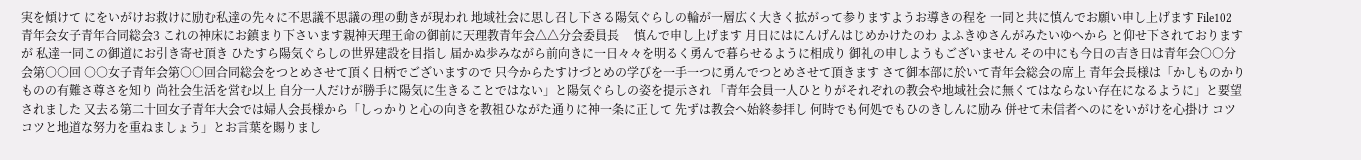実を傾けて にをいがけお救けに励む私達の先々に不思議不思議の理の動きが現われ 地域社会に思し召し下さる陽気ぐらしの輪が一層広く大きく拡がって参りますようお導きの程を 一同と共に慎んでお願い申し上げます File102 青年会女子青年合同総会3 これの神床にお鎮まり下さいます親神天理王命の御前に天理教青年会△△分会委員長     慎んで申し上げます 月日にはにんげんはじめかけたのわ よふきゆさんがみたいゆへから と仰せ下されておりますが 私達一同この御道にお引き寄せ頂き ひたすら陽気ぐらしの世界建設を目指し 届かぬ歩みながら前向きに一日々々を明るく勇んで暮らせるように相成り 御礼の申しようもございません その中にも今日の吉き日は青年会○○分会第○○回 ○○女子青年会第○○回合同総会をつとめさせて頂く日柄でございますので 只今からたすけづとめの学びを一手一つに勇んでつとめさせて頂きます さて御本部に於いて青年会総会の席上 青年会長様は「かしものかりものの有難さ尊さを知り 尚社会生活を営む以上 自分一人だけが勝手に陽気に生きることではない」と陽気ぐらしの姿を提示され 「青年会員一人ひとりがそれぞれの教会や地域社会に無くてはならない存在になるように」と要望されました 又去る第二十回女子青年大会では婦人会長様から「しっかりと心の向きを教祖ひながた通りに神一条に正して 先ずは教会へ始終参拝し 何時でも何処でもひのきしんに励み 併せて未信者へのにをいがけを心掛け コツコツと地道な努力を重ねましょう」とお言葉を賜りまし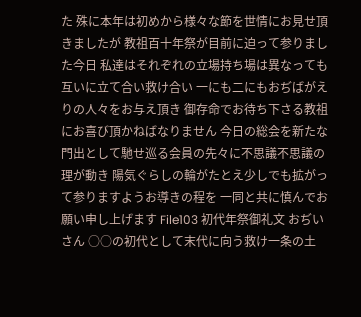た 殊に本年は初めから様々な節を世情にお見せ頂きましたが 教祖百十年祭が目前に迫って参りました今日 私達はそれぞれの立場持ち場は異なっても互いに立て合い救け合い 一にも二にもおぢばがえりの人々をお与え頂き 御存命でお待ち下さる教祖にお喜び頂かねばなりません 今日の総会を新たな門出として馳せ巡る会員の先々に不思議不思議の理が動き 陽気ぐらしの輪がたとえ少しでも拡がって参りますようお導きの程を 一同と共に慎んでお願い申し上げます File103 初代年祭御礼文 おぢいさん ○○の初代として末代に向う救け一条の土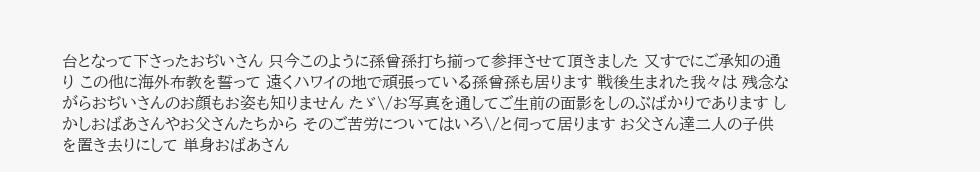台となって下さったおぢいさん 只今このように孫曾孫打ち揃って参拝させて頂きました 又すでにご承知の通り この他に海外布教を誓って 遠くハワイの地で頑張っている孫曾孫も居ります 戦後生まれた我々は 残念ながらおぢいさんのお顔もお姿も知りません たゞ\/お写真を通してご生前の面影をしのぶばかりであります しかしおばあさんやお父さんたちから そのご苦労についてはいろ\/と伺って居ります お父さん達二人の子供を置き去りにして 単身おばあさん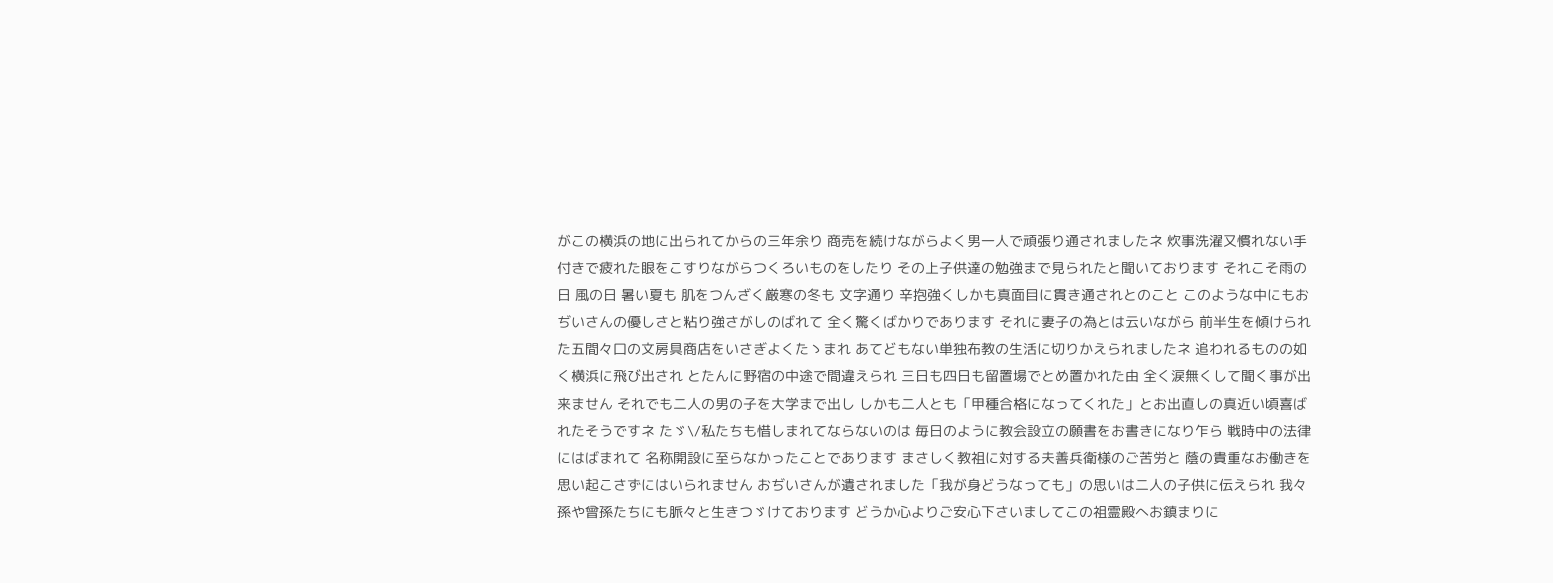がこの横浜の地に出られてからの三年余り 商売を続けながらよく男一人で頑張り通されましたネ 炊事洗濯又慣れない手付きで疲れた眼をこすりながらつくろいものをしたり その上子供達の勉強まで見られたと聞いております それこそ雨の日 風の日 暑い夏も 肌をつんざく厳寒の冬も 文字通り 辛抱強くしかも真面目に貫き通されとのこと このような中にもおぢいさんの優しさと粘り強さがしのばれて 全く驚くばかりであります それに妻子の為とは云いながら 前半生を傾けられた五間々口の文房具商店をいさぎよくたゝまれ あてどもない単独布教の生活に切りかえられましたネ 追われるものの如く横浜に飛び出され とたんに野宿の中途で間違えられ 三日も四日も留置場でとめ置かれた由 全く涙無くして聞く事が出来ません それでも二人の男の子を大学まで出し しかも二人とも「甲種合格になってくれた」とお出直しの真近い頃喜ばれたそうですネ たゞ\/私たちも惜しまれてならないのは 毎日のように教会設立の願書をお書きになり乍ら 戦時中の法律にはばまれて 名称開設に至らなかったことであります まさしく教祖に対する夫善兵衛様のご苦労と 蔭の貴重なお働きを思い起こさずにはいられません おぢいさんが遺されました「我が身どうなっても」の思いは二人の子供に伝えられ 我々孫や曾孫たちにも脈々と生きつゞけております どうか心よりご安心下さいましてこの祖霊殿へお鎮まりに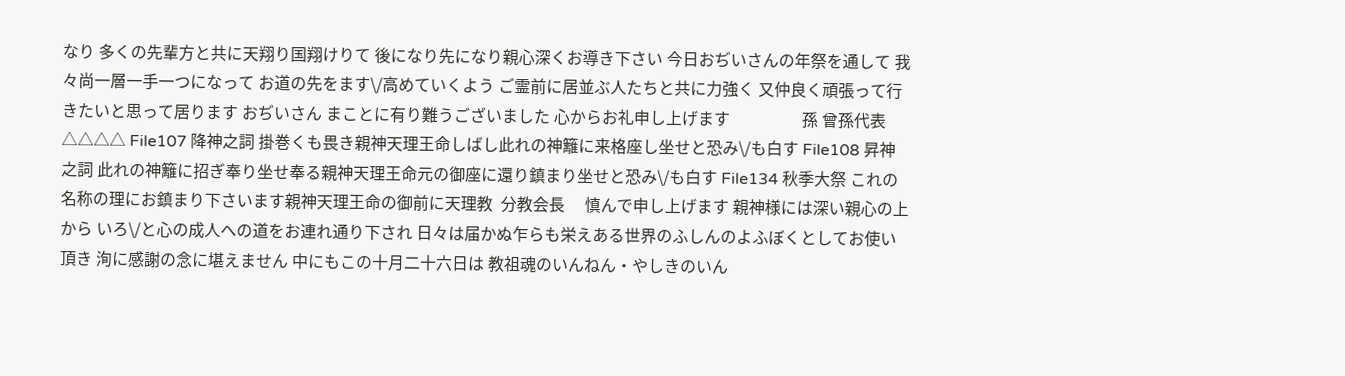なり 多くの先輩方と共に天翔り国翔けりて 後になり先になり親心深くお導き下さい 今日おぢいさんの年祭を通して 我々尚一層一手一つになって お道の先をます\/高めていくよう ご霊前に居並ぶ人たちと共に力強く 又仲良く頑張って行きたいと思って居ります おぢいさん まことに有り難うございました 心からお礼申し上げます                  孫 曾孫代表  △△△△ File107 降神之詞 掛巻くも畏き親神天理王命しばし此れの神籬に来格座し坐せと恐み\/も白す File108 昇神之詞 此れの神籬に招ぎ奉り坐せ奉る親神天理王命元の御座に還り鎮まり坐せと恐み\/も白す File134 秋季大祭 これの名称の理にお鎮まり下さいます親神天理王命の御前に天理教  分教会長     慎んで申し上げます 親神様には深い親心の上から いろ\/と心の成人への道をお連れ通り下され 日々は届かぬ乍らも栄えある世界のふしんのよふぼくとしてお使い頂き 洵に感謝の念に堪えません 中にもこの十月二十六日は 教祖魂のいんねん・やしきのいん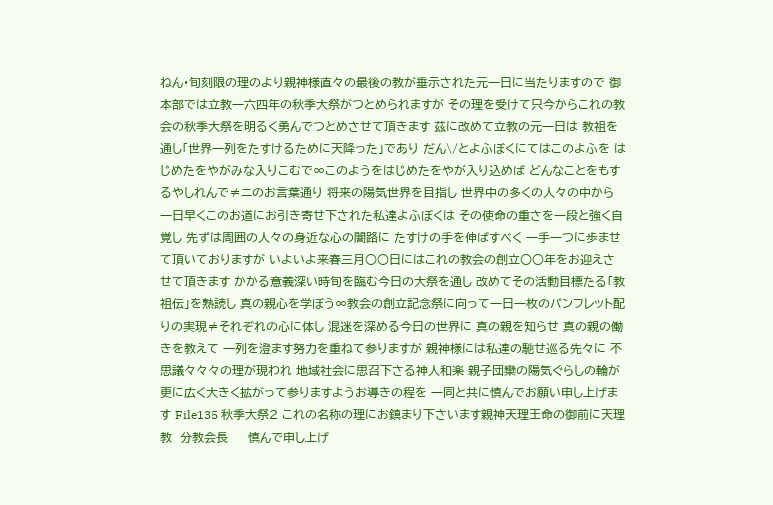ねん・旬刻限の理のより親神様直々の最後の教が垂示された元一日に当たりますので 御本部では立教一六四年の秋季大祭がつとめられますが その理を受けて只今からこれの教会の秋季大祭を明るく勇んでつとめさせて頂きます 茲に改めて立教の元一日は 教祖を通し「世界一列をたすけるために天降った」であり だん\/とよふぼくにてはこのよふを はじめたをやがみな入りこむで∞このようをはじめたをやが入り込めば どんなことをもするやしれんで≠ニのお言葉通り 将来の陽気世界を目指し 世界中の多くの人々の中から 一日早くこのお道にお引き寄せ下された私達よふぼくは その使命の重さを一段と強く自覚し 先ずは周囲の人々の身近な心の闇路に たすけの手を伸ばすべく 一手一つに歩ませて頂いておりますが いよいよ来春三月○○日にはこれの教会の創立○○年をお迎えさせて頂きます かかる意義深い時旬を臨む今日の大祭を通し 改めてその活動目標たる「教祖伝」を熟読し 真の親心を学ぼう∞教会の創立記念祭に向って一日一枚のパンフレット配りの実現≠それぞれの心に体し 混迷を深める今日の世界に 真の親を知らせ 真の親の働きを教えて 一列を澄ます努力を重ねて参りますが 親神様には私達の馳せ巡る先々に 不思議々々々の理が現われ 地域社会に思召下さる神人和楽 親子団欒の陽気ぐらしの輪が更に広く大きく拡がって参りますようお導きの程を 一同と共に慎んでお願い申し上げます File135 秋季大祭2 これの名称の理にお鎮まり下さいます親神天理王命の御前に天理教  分教会長     慎んで申し上げ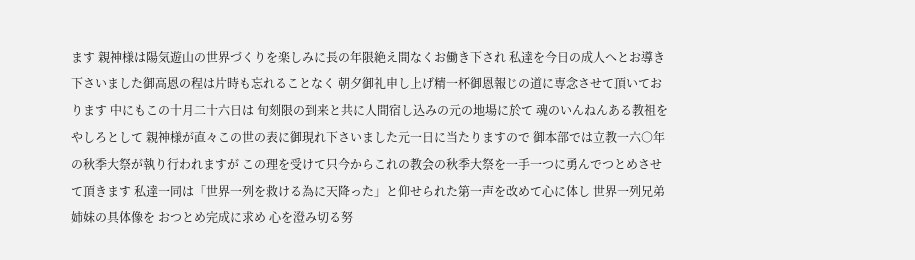ます 親神様は陽気遊山の世界づくりを楽しみに長の年限絶え間なくお働き下され 私達を今日の成人へとお導き下さいました御高恩の程は片時も忘れることなく 朝夕御礼申し上げ精一杯御恩報じの道に専念させて頂いております 中にもこの十月二十六日は 旬刻限の到来と共に人間宿し込みの元の地場に於て 魂のいんねんある教祖をやしろとして 親神様が直々この世の表に御現れ下さいました元一日に当たりますので 御本部では立教一六○年の秋季大祭が執り行われますが この理を受けて只今からこれの教会の秋季大祭を一手一つに勇んでつとめさせて頂きます 私達一同は「世界一列を救ける為に天降った」と仰せられた第一声を改めて心に体し 世界一列兄弟姉妹の具体像を おつとめ完成に求め 心を澄み切る努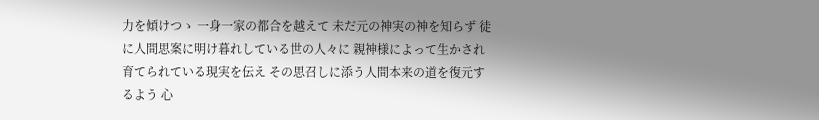力を傾けつゝ 一身一家の都合を越えて 未だ元の神実の神を知らず 徒に人間思案に明け暮れしている世の人々に 親神様によって生かされ育てられている現実を伝え その思召しに添う人間本来の道を復元するよう 心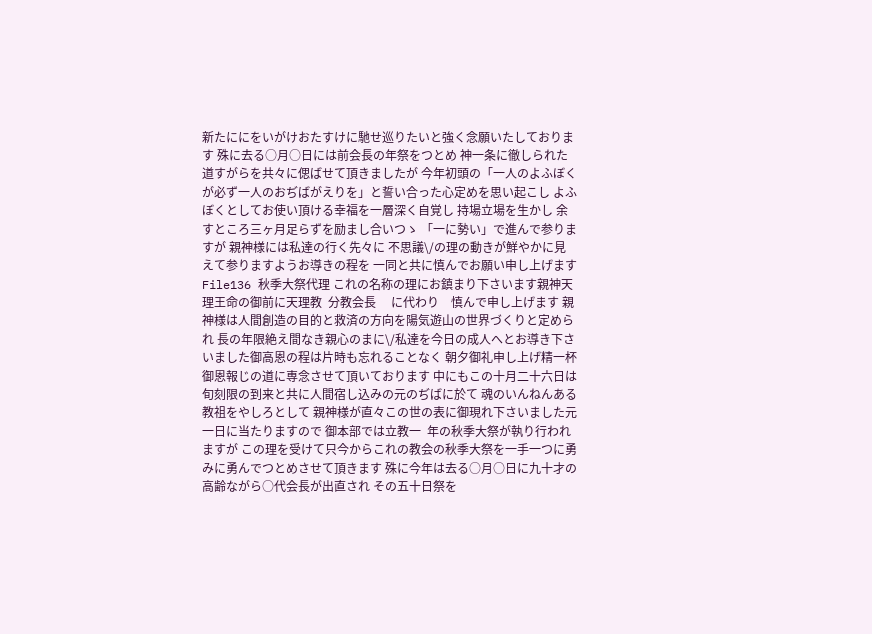新たににをいがけおたすけに馳せ巡りたいと強く念願いたしております 殊に去る○月○日には前会長の年祭をつとめ 神一条に徹しられた道すがらを共々に偲ばせて頂きましたが 今年初頭の「一人のよふぼくが必ず一人のおぢばがえりを」と誓い合った心定めを思い起こし よふぼくとしてお使い頂ける幸福を一層深く自覚し 持場立場を生かし 余すところ三ヶ月足らずを励まし合いつゝ 「一に勢い」で進んで参りますが 親神様には私達の行く先々に 不思議\/の理の動きが鮮やかに見えて参りますようお導きの程を 一同と共に慎んでお願い申し上げます File136 秋季大祭代理 これの名称の理にお鎮まり下さいます親神天理王命の御前に天理教  分教会長     に代わり    慎んで申し上げます 親神様は人間創造の目的と救済の方向を陽気遊山の世界づくりと定められ 長の年限絶え間なき親心のまに\/私達を今日の成人へとお導き下さいました御高恩の程は片時も忘れることなく 朝夕御礼申し上げ精一杯御恩報じの道に専念させて頂いております 中にもこの十月二十六日は 旬刻限の到来と共に人間宿し込みの元のぢばに於て 魂のいんねんある教祖をやしろとして 親神様が直々この世の表に御現れ下さいました元一日に当たりますので 御本部では立教一  年の秋季大祭が執り行われますが この理を受けて只今からこれの教会の秋季大祭を一手一つに勇みに勇んでつとめさせて頂きます 殊に今年は去る○月○日に九十才の高齢ながら○代会長が出直され その五十日祭を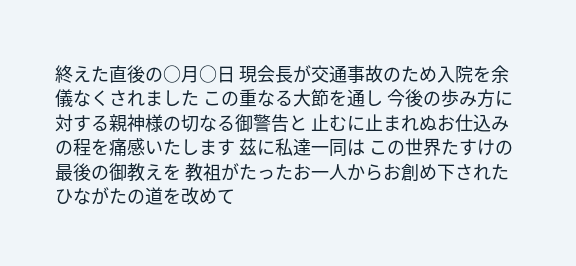終えた直後の○月○日 現会長が交通事故のため入院を余儀なくされました この重なる大節を通し 今後の歩み方に対する親神様の切なる御警告と 止むに止まれぬお仕込みの程を痛感いたします 茲に私達一同は この世界たすけの最後の御教えを 教祖がたったお一人からお創め下されたひながたの道を改めて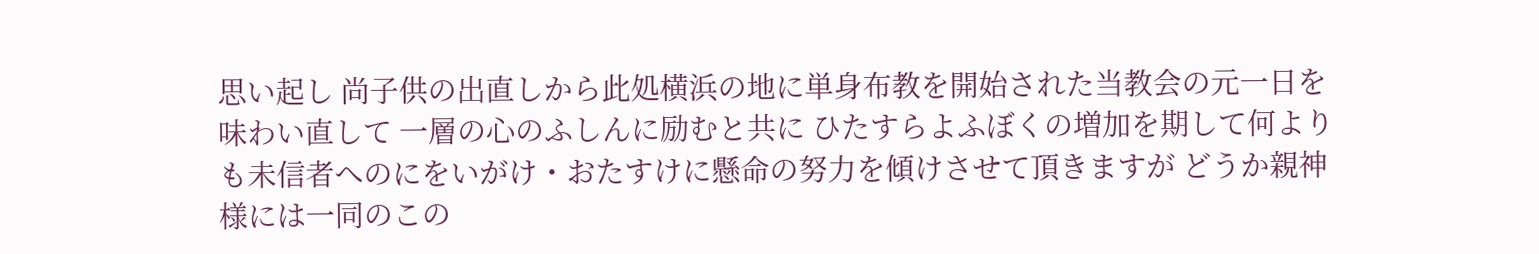思い起し 尚子供の出直しから此処横浜の地に単身布教を開始された当教会の元一日を味わい直して 一層の心のふしんに励むと共に ひたすらよふぼくの増加を期して何よりも未信者へのにをいがけ・おたすけに懸命の努力を傾けさせて頂きますが どうか親神様には一同のこの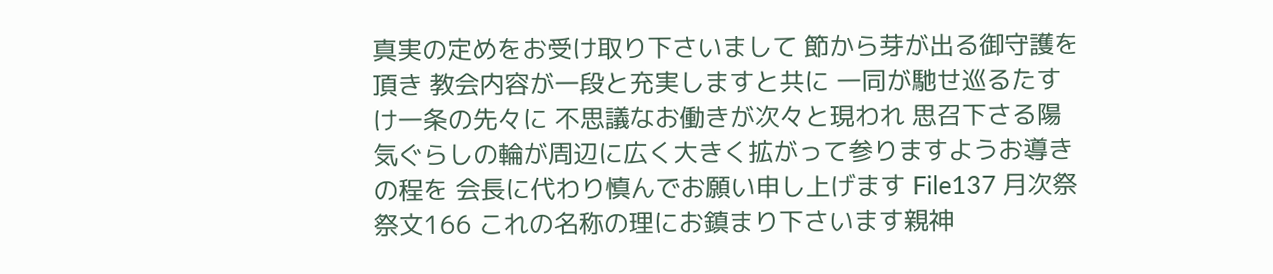真実の定めをお受け取り下さいまして 節から芽が出る御守護を頂き 教会内容が一段と充実しますと共に 一同が馳せ巡るたすけ一条の先々に 不思議なお働きが次々と現われ 思召下さる陽気ぐらしの輪が周辺に広く大きく拡がって参りますようお導きの程を 会長に代わり慎んでお願い申し上げます File137 月次祭祭文166 これの名称の理にお鎮まり下さいます親神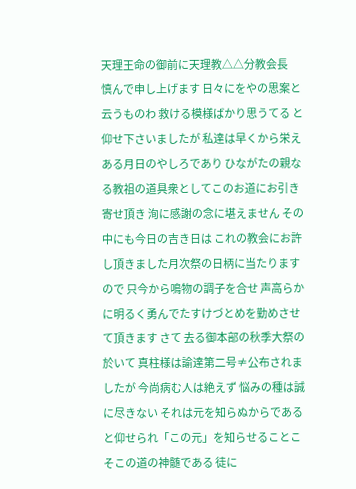天理王命の御前に天理教△△分教会長     慎んで申し上げます 日々にをやの思案と云うものわ 救ける模様ばかり思うてる と仰せ下さいましたが 私達は早くから栄えある月日のやしろであり ひながたの親なる教祖の道具衆としてこのお道にお引き寄せ頂き 洵に感謝の念に堪えません その中にも今日の吉き日は これの教会にお許し頂きました月次祭の日柄に当たりますので 只今から鳴物の調子を合せ 声高らかに明るく勇んでたすけづとめを勤めさせて頂きます さて 去る御本部の秋季大祭の於いて 真柱様は諭達第二号≠公布されましたが 今尚病む人は絶えず 悩みの種は誠に尽きない それは元を知らぬからであると仰せられ「この元」を知らせることこそこの道の神髄である 徒に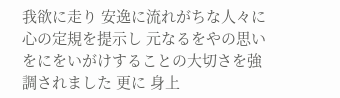我欲に走り 安逸に流れがちな人々に 心の定規を提示し 元なるをやの思いをにをいがけすることの大切さを強調されました 更に 身上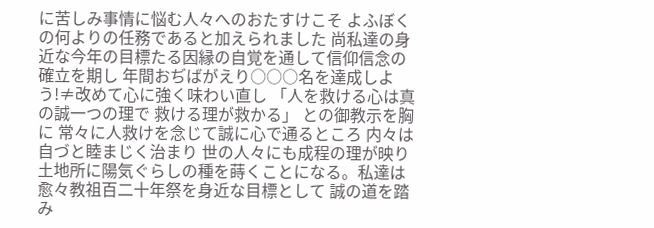に苦しみ事情に悩む人々へのおたすけこそ よふぼくの何よりの任務であると加えられました 尚私達の身近な今年の目標たる因縁の自覚を通して信仰信念の確立を期し 年間おぢばがえり○○○名を達成しよう!≠改めて心に強く味わい直し 「人を救ける心は真の誠一つの理で 救ける理が救かる」 との御教示を胸に 常々に人救けを念じて誠に心で通るところ 内々は自づと睦まじく治まり 世の人々にも成程の理が映り 土地所に陽気ぐらしの種を蒔くことになる。私達は愈々教祖百二十年祭を身近な目標として 誠の道を踏み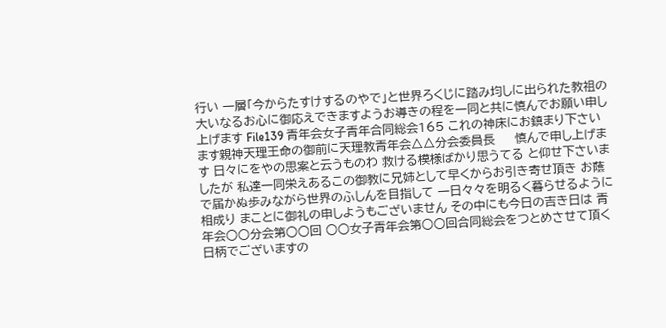行い 一層「今からたすけするのやで」と世界ろくじに踏み均しに出られた教祖の大いなるお心に御応えできますようお導きの程を一同と共に慎んでお願い申し上げます File139 青年会女子青年合同総会165 これの神床にお鎮まり下さいます親神天理王命の御前に天理教青年会△△分会委員長     慎んで申し上げます 日々にをやの思案と云うものわ 救ける模様ばかり思うてる と仰せ下さいましたが 私達一同栄えあるこの御教に兄姉として早くからお引き寄せ頂き お蔭で届かぬ歩みながら世界のふしんを目指して 一日々々を明るく暮らせるように相成り まことに御礼の申しようもございません その中にも今日の吉き日は 青年会○○分会第○○回 ○○女子青年会第○○回合同総会をつとめさせて頂く日柄でございますの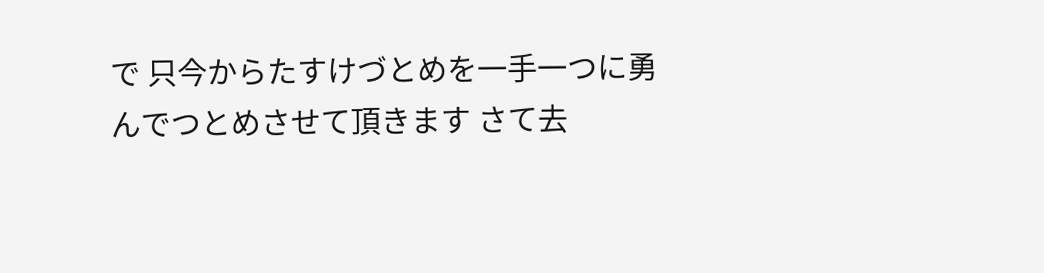で 只今からたすけづとめを一手一つに勇んでつとめさせて頂きます さて去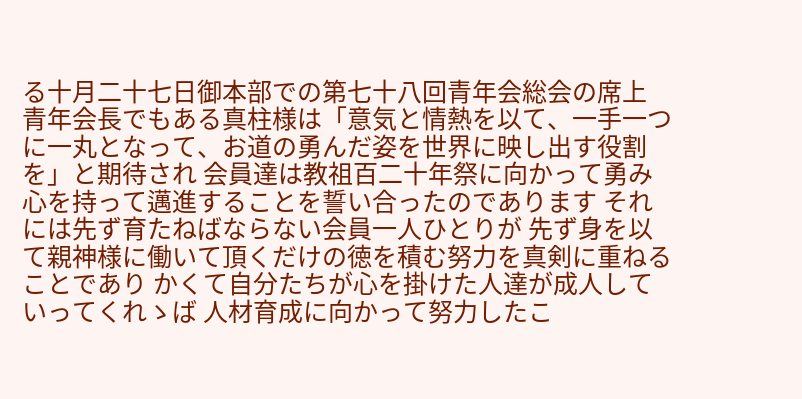る十月二十七日御本部での第七十八回青年会総会の席上 青年会長でもある真柱様は「意気と情熱を以て、一手一つに一丸となって、お道の勇んだ姿を世界に映し出す役割を」と期待され 会員達は教祖百二十年祭に向かって勇み心を持って邁進することを誓い合ったのであります それには先ず育たねばならない会員一人ひとりが 先ず身を以て親神様に働いて頂くだけの徳を積む努力を真剣に重ねることであり かくて自分たちが心を掛けた人達が成人していってくれゝば 人材育成に向かって努力したこ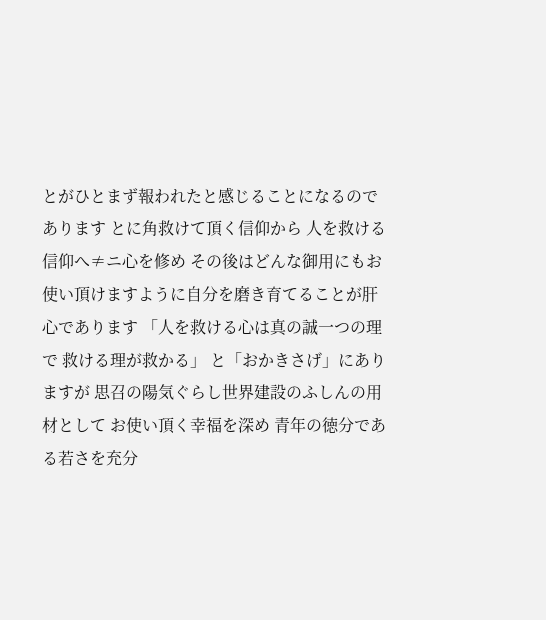とがひとまず報われたと感じることになるのであります とに角救けて頂く信仰から 人を救ける信仰へ≠ニ心を修め その後はどんな御用にもお使い頂けますように自分を磨き育てることが肝心であります 「人を救ける心は真の誠一つの理で 救ける理が救かる」 と「おかきさげ」にありますが 思召の陽気ぐらし世界建設のふしんの用材として お使い頂く幸福を深め 青年の徳分である若さを充分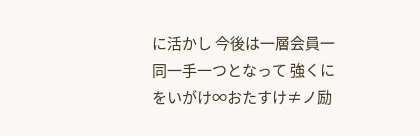に活かし 今後は一層会員一同一手一つとなって 強くにをいがけ∞おたすけ≠ノ励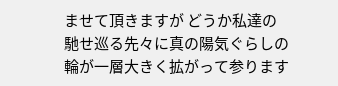ませて頂きますが どうか私達の馳せ巡る先々に真の陽気ぐらしの輪が一層大きく拡がって参ります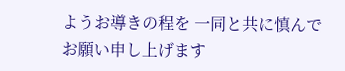ようお導きの程を 一同と共に慎んでお願い申し上げます